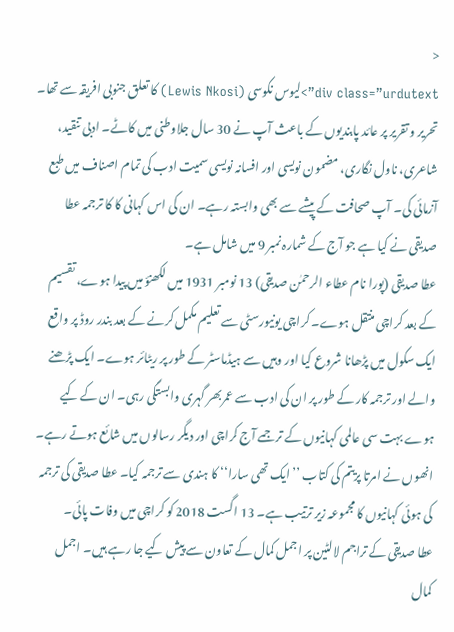<
div class=”urdutext”>لیوس نکوسی (Lewis Nkosi) کا تعلق جنوبی افریقہ سے تھا۔ تحریر و تقریر پر عائد پابندیوں کے باعث آپ نے 30 سال جلاوطنی میں کاٹے۔ ادبی تنقید، شاعری، ناول نگاری، مضمون نویسی اور افسانہ نویسی سمیت ادب کی تمام اصناف میں طبع آزمائی کی۔ آپ صحافت کے پیشے سے بھی وابستہ رہے۔ ان کی اس کہانی کا کا ترجمہ عطا صدیقی نے کیا ہے جو آج کے شمارہ نمبر 9 میں شامل ہے۔
عطا صدیقی (پورا نام عطاء الرحمٰن صدیقی) 13 نومبر 1931 میں لکھنؤ میں پیدا ہوے، تقسیم کے بعد کراچی منتقل ہوے۔ کراچی یونیورسٹی سے تعلیم مکمل کرنے کے بعد بندر روڈ پر واقع ایک سکول میں پڑھانا شروع کیا اور وہیں سے ہیڈماسٹر کے طور پر ریٹائر ہوے۔ ایک پڑھنے والے اور ترجمہ کار کے طور پر ان کی ادب سے عمربھر گہری وابستگی رہی۔ ان کے کیے ہوے بہت سی عالمی کہانیوں کے ترجمے آج کراچی اور دیگر رسالوں میں شائع ہوتے رہے۔ انھوں نے امرتا پریتم کی کتاب ’’ایک تھی سارا‘‘ کا ہندی سے ترجمہ کیا۔ عطا صدیقی کی ترجمہ کی ہوئی کہانیوں کا مجموعہ زیر ترتیب ہے۔ 13 اگست 2018 کو کراچی میں وفات پائی۔
عطا صدیقی کے تراجم لالٹین پر اجمل کمال کے تعاون سے پیش کیے جا رہے ہیں۔ اجمل کمال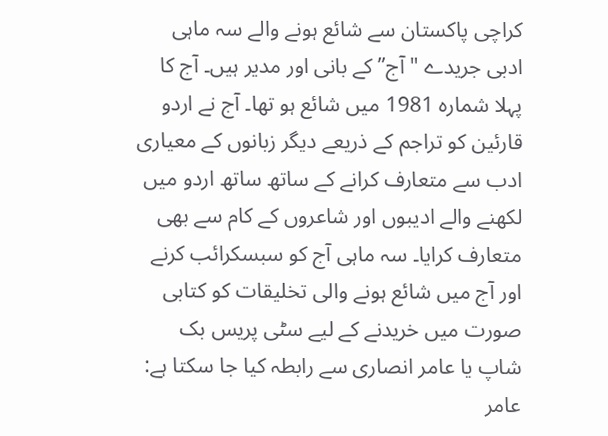کراچی پاکستان سے شائع ہونے والے سہ ماہی ادبی جریدے "آج” کے بانی اور مدیر ہیں۔ آج کا پہلا شمارہ 1981 میں شائع ہو تھا۔ آج نے اردو قارئین کو تراجم کے ذریعے دیگر زبانوں کے معیاری ادب سے متعارف کرانے کے ساتھ ساتھ اردو میں لکھنے والے ادیبوں اور شاعروں کے کام سے بھی متعارف کرایا۔ سہ ماہی آج کو سبسکرائب کرنے اور آج میں شائع ہونے والی تخلیقات کو کتابی صورت میں خریدنے کے لیے سٹی پریس بک شاپ یا عامر انصاری سے رابطہ کیا جا سکتا ہے:
عامر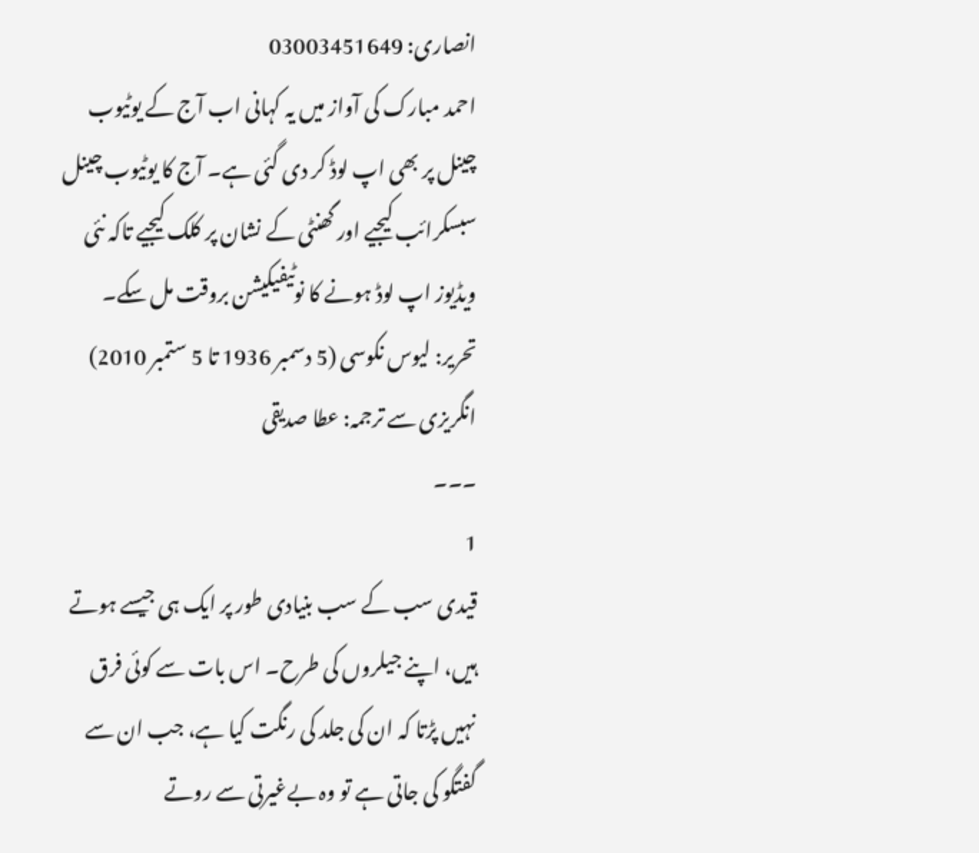انصاری: 03003451649
احمد مبارک کی آواز میں یہ کہانی اب آج کے یوٹیوب چینل پر بھی اپ لوڈ کر دی گئی ہے۔ آج کا یوٹیوب چینل سبسکرائب کیجیے اور گھنٹی کے نشان پر کلک کیجیے تاکہ نئی ویڈیوز اپ لوڈ ہونے کا نوٹیفیکیشن بروقت مل سکے۔
تحریر: لیوس نکوسی (5 دسمبر 1936 تا 5 ستمبر 2010)
انگریزی سے ترجمہ: عطا صدیقی
۔۔۔
1
قیدی سب کے سب بنیادی طور پر ایک ہی جیسے ہوتے ہیں، اپنے جیلروں کی طرح۔ اس بات سے کوئی فرق نہیں پڑتا کہ ان کی جلد کی رنگت کیا ہے، جب ان سے گفتگو کی جاتی ہے تو وہ بےغیرتی سے روتے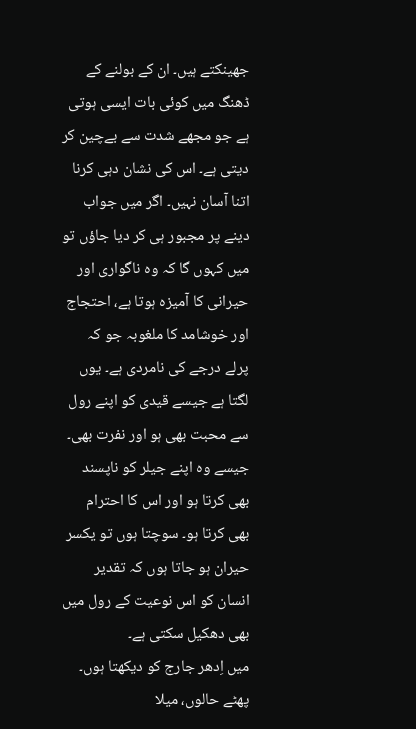جھینکتے ہیں۔ ان کے بولنے کے ڈھنگ میں کوئی بات ایسی ہوتی ہے جو مجھے شدت سے بےچین کر دیتی ہے۔ اس کی نشان دہی کرنا اتنا آسان نہیں۔ اگر میں جواب دینے پر مجبور ہی کر دیا جاؤں تو میں کہوں گا کہ وہ ناگواری اور حیرانی کا آمیزہ ہوتا ہے، احتجاج اور خوشامد کا ملغوبہ جو کہ پرلے درجے کی نامردی ہے۔ یوں لگتا ہے جیسے قیدی کو اپنے رول سے محبت بھی ہو اور نفرت بھی۔ جیسے وہ اپنے جیلر کو ناپسند بھی کرتا ہو اور اس کا احترام بھی کرتا ہو۔ سوچتا ہوں تو یکسر حیران ہو جاتا ہوں کہ تقدیر انسان کو اس نوعیت کے رول میں بھی دھکیل سکتی ہے۔
میں اِدھر جارج کو دیکھتا ہوں۔ پھٹے حالوں، میلا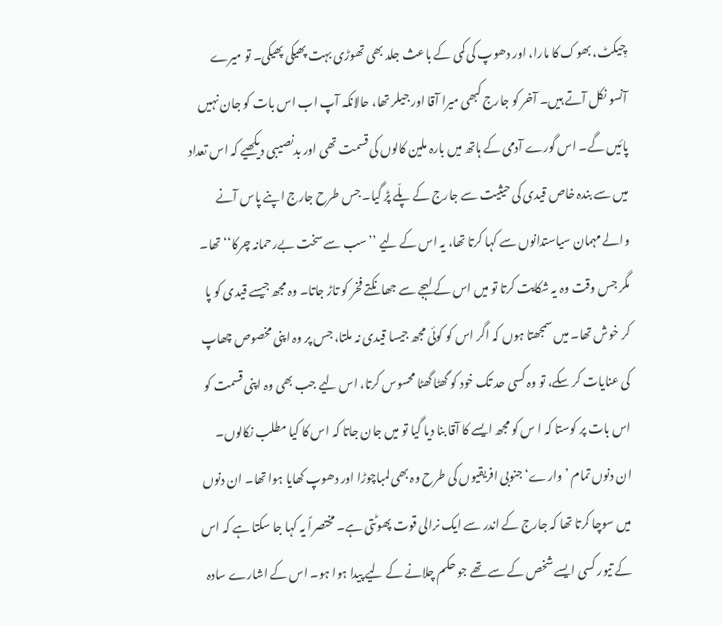چِیکٹ، بھوک کا مارا، اور دھوپ کی کمی کے باعث جلد بھی تھوڑی بہت پھیکی پھیکی۔ تو میرے آنسو نکل آتے ہیں۔ آخر کو جارج کبھی میرا آقا اور جیلر تھا، حالانکہ آپ اب اس بات کو جان نہیں پائیں گے۔ اس گورے آدمی کے ہاتھ میں بارہ ملین کالوں کی قسمت تھی اور بدنصیبی دیکھیے کہ اس تعداد میں سے بندہ خاص قیدی کی حیثیت سے جارج کے پلّے پڑ گیا۔ جس طرح جارج اپنے پاس آنے والے مہمان سیاستدانوں سے کہا کرتا تھا، یہ اس کے لیے ’’سب سے سخت بےرحمانہ چرکا‘‘ تھا۔ مگر جس وقت وہ یہ شکایت کرتا تو میں اس کے لہجے سے جھانکتے فخر کو تاڑ جاتا۔ وہ مجھ جیسے قیدی کو پا کر خوش تھا۔ میں سمجھتا ہوں کہ اگر اس کو کوئی مجھ جیسا قیدی نہ ملتا، جس پر وہ اپنی مخصوص چھاپ کی عنایات کر سکے، تو وہ کسی حد تک خود کو گھٹا گھٹا محسوس کرتا، اس لیے جب بھی وہ اپنی قسمت کو اس بات پر کوستا کہ ا س کو مجھ ایسے کا آقا بنا دیا گیا تو میں جان جاتا کہ اس کا کیا مطلب نکالوں۔
ان دنوں تمام ’وارے‘ جنوبی افریقیوں کی طرح وہ بھی لمباچوڑا اور دھوپ کھایا ہوا تھا۔ ان دنوں میں سوچا کرتا تھا کہ جارج کے اندر سے ایک نرالی قوت پھوٹتی ہے۔ مختصراً یہ کہا جا سکتا ہے کہ اس کے تیور کسی ایسے شخص کے سے تھے جو حکم چلانے کے لیے پیدا ہوا ہو۔ اس کے اشارے سادہ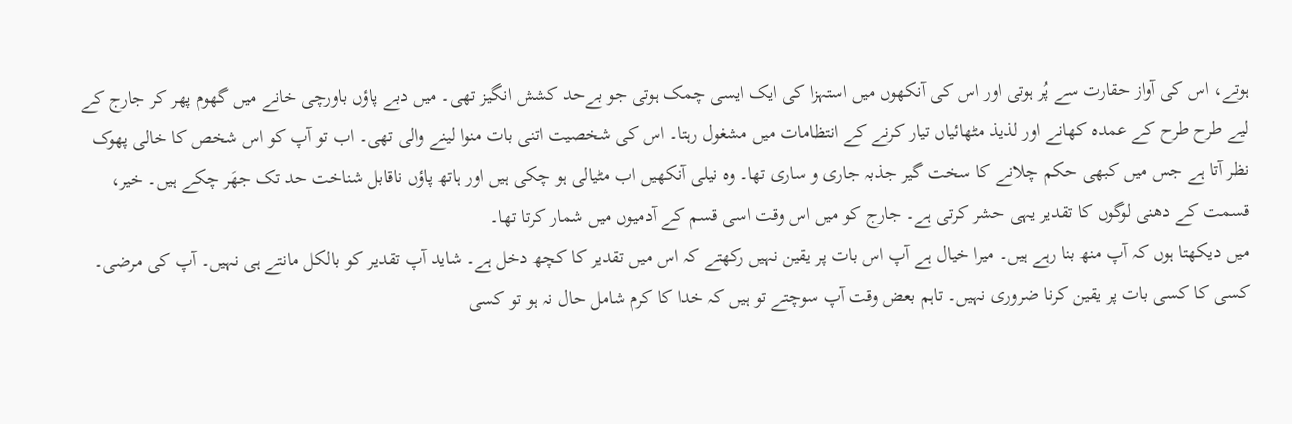ہوتے، اس کی آواز حقارت سے پُر ہوتی اور اس کی آنکھوں میں استہزا کی ایک ایسی چمک ہوتی جو بےحد کشش انگیز تھی۔ میں دبے پاؤں باورچی خانے میں گھوم پھر کر جارج کے لیے طرح طرح کے عمدہ کھانے اور لذیذ مٹھائیاں تیار کرنے کے انتظامات میں مشغول رہتا۔ اس کی شخصیت اتنی بات منوا لینے والی تھی۔ اب تو آپ کو اس شخص کا خالی پھوک نظر آتا ہے جس میں کبھی حکم چلانے کا سخت گیر جذبہ جاری و ساری تھا۔ وہ نیلی آنکھیں اب مٹیالی ہو چکی ہیں اور ہاتھ پاؤں ناقابل شناخت حد تک جھَر چکے ہیں۔ خیر، قسمت کے دھنی لوگوں کا تقدیر یہی حشر کرتی ہے۔ جارج کو میں اس وقت اسی قسم کے آدمیوں میں شمار کرتا تھا۔
میں دیکھتا ہوں کہ آپ منھ بنا رہے ہیں۔ میرا خیال ہے آپ اس بات پر یقین نہیں رکھتے کہ اس میں تقدیر کا کچھ دخل ہے۔ شاید آپ تقدیر کو بالکل مانتے ہی نہیں۔ آپ کی مرضی۔ کسی کا کسی بات پر یقین کرنا ضروری نہیں۔ تاہم بعض وقت آپ سوچتے تو ہیں کہ خدا کا کرم شامل حال نہ ہو تو کسی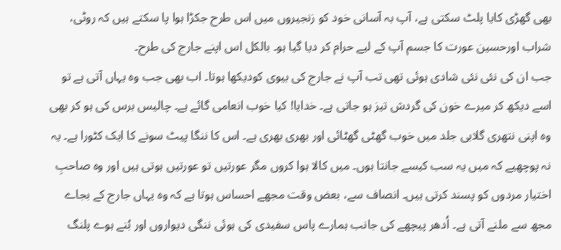بھی گھڑی کایا پلٹ سکتی ہے، آپ بہ آسانی خود کو زنجیروں میں اس طرح جکڑا ہوا پا سکتے ہیں کہ روٹی، شراب اورحسین عورت کا جسم آپ کے لیے حرام کر دیا گیا ہو۔ بالکل اس اپنے جارج کی طرح۔
جب ان کی نئی نئی شادی ہوئی تھی تب آپ نے جارج کی بیوی کودیکھا ہوتا۔ اب بھی جب وہ یہاں آتی ہے تو اسے دیکھ کر میرے خون کی گردش تیز ہو جاتی ہے۔ خدایا! کیا خوب انعامی گائے ہے۔ چالیس برس کی ہو کر بھی وہ اپنی نتھری گلابی جلد میں خوب گھٹی گھٹائی اور بھری بھری ہے۔ اس کا ننگا پیٹ سونے کا ایک کٹورا ہے۔ یہ نہ پوچھیے کہ میں یہ سب کیسے جانتا ہوں۔ میں کالا ہوا کروں مگر عورتیں تو عورتیں ہوتی ہیں اور وہ صاحبِ اختیار مردوں کو پسند کرتی ہیں۔ انصاف سے، بعض وقت مجھے احساس ہوتا ہے کہ وہ یہاں جارج کے بجاے مجھ سے ملنے آتی ہے۔ اُدھر پیچھے کی جانب ہمارے پاس سفیدی کی ہوئی ننگی دیواروں اور بُنے ہوے پلنگ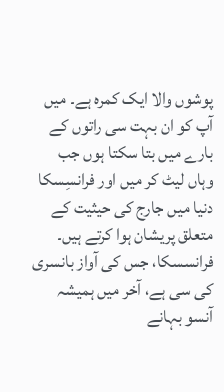پوشوں والا ایک کمرہ ہے۔ میں آپ کو ان بہت سی راتوں کے بارے میں بتا سکتا ہوں جب وہاں لیٹ کر میں اور فرانسِسکا دنیا میں جارج کی حیثیت کے متعلق پریشان ہوا کرتے ہیں۔
فرانسسکا، جس کی آواز بانسری کی سی ہے، آخر میں ہمیشہ آنسو بہانے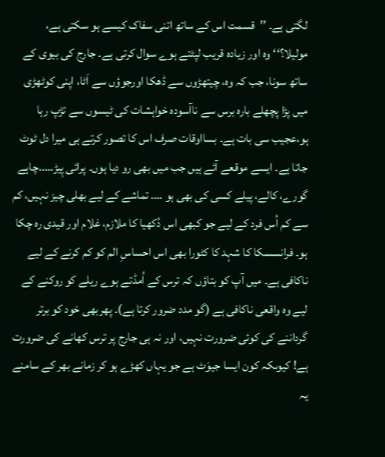لگتی ہے۔ ’’قسمت اس کے ساتھ اتنی سفاک کیسے ہو سکتی ہے، مولیلا؟‘‘ وہ اور زیادہ قریب لپٹتے ہوے سوال کرتی ہے۔ جارج کی بیوی کے ساتھ سونا، جب کہ وہ، چیتھڑوں سے ڈھکا اورجوؤں سے اَٹا، اپنی کوٹھڑی میں پڑا پچھلے بارہ برس سے ناآسودہ خواہشات کی ٹیسوں سے تڑپ رہا ہو،عجیب سی بات ہے۔ بسااوقات صرف اس کا تصور کرتے ہی میرا دل ٹوٹ جاتا ہے۔ ایسے موقعے آئے ہیں جب میں بھی رو دیا ہوں۔ پرائی پِیڑ…..چاہے گورے، کالے، پیلے کسی کی بھی ہو …. تماشے کے لیے بھلی چیز نہیں، کم سے کم اُس فرد کے لیے جو کبھی اس دُکھیا کا ملازم، غلام اور قیدی رہ چکا ہو۔ فرانسسکا کا شہد کا کٹورا بھی اس احساسِ الم کو کم کرنے کے لیے ناکافی ہے۔ میں آپ کو بتاؤں کہ ترس کے اُمڈتے ہوے ریلے کو روکنے کے لیے وہ واقعی ناکافی ہے (گو مدد ضرور کرتا ہے)۔ پھربھی خود کو برتر گرداننے کی کوئی ضرورت نہیں، اور نہ ہی جارج پر ترس کھانے کی ضرورت ہے! کیوںکہ کون ایسا جیوَٹ ہے جو یہاں کھڑے ہو کر زمانے بھر کے سامنے یہ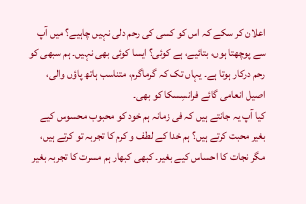اعلان کر سکے کہ اس کو کسی کی رحم دلی نہیں چاہیے؟ میں آپ سے پوچھتا ہوں، بتائیے، ہے کوئی؟ ایسا کوئی بھی نہیں۔ ہم سبھی کو رحم درکار ہوتا ہے۔ یہاں تک کہ گرماگرم، متناسب ہاتھ پاؤں والی، اصیل انعامی گائے فرانسِسکا کو بھی۔
کیا آپ یہ جانتے ہیں کہ فی زمانہ ہم خود کو محبوب محسوس کیے بغیر محبت کرتے ہیں؟ ہم خدا کے لطف و کرم کا تجربہ تو کرتے ہیں، مگر نجات کا احساس کیے بغیر۔ کبھی کبھار ہم مسرت کا تجربہ بغیر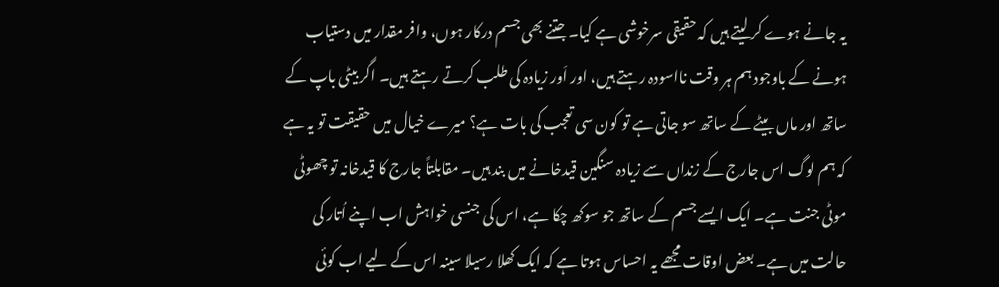یہ جانے ہوے کر لیتے ہیں کہ حقیقی سرخوشی ہے کیا۔ جتنے بھی جسم درکار ہوں، وافر مقدار میں دستیاب ہونے کے باوجود ہم ہر وقت نااسودہ رہتے ہیں، اور اَور زیادہ کی طلب کرتے رہتے ہیں۔ اگر بیٹی باپ کے ساتھ اور ماں بیٹے کے ساتھ سو جاتی ہے تو کون سی تعجب کی بات ہے؟ میرے خیال میں حقیقت تو یہ ہے کہ ہم لوگ اس جارج کے زنداں سے زیادہ سنگین قیدخانے میں بند ہیں۔ مقابلتاً جارج کا قیدخانہ تو چھوٹی موٹی جنت ہے۔ ایک ایسے جسم کے ساتھ جو سوکھ چکا ہے، اس کی جنسی خواہش اب اپنے اُتار کی حالت میں ہے۔ بعض اوقات مجھے یہ احساس ہوتا ہے کہ ایک کھلا رسیلا سینہ اس کے لیے اب کوئی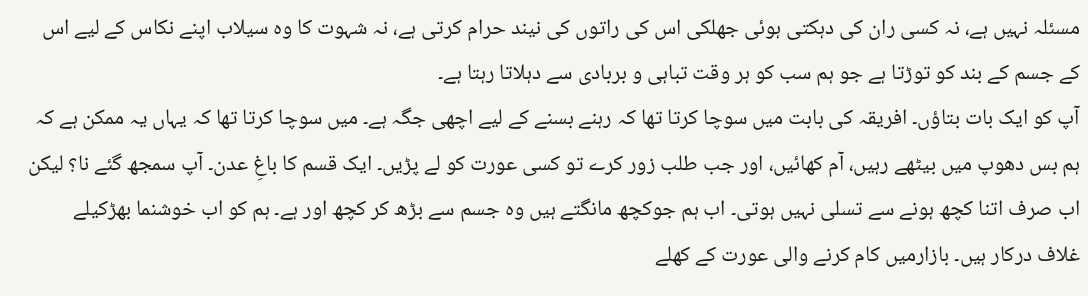مسئلہ نہیں ہے، نہ کسی ران کی دہکتی ہوئی جھلکی اس کی راتوں کی نیند حرام کرتی ہے، نہ شہوت کا وہ سیلاب اپنے نکاس کے لیے اس کے جسم کے بند کو توڑتا ہے جو ہم سب کو ہر وقت تباہی و بربادی سے دہلاتا رہتا ہے۔
آپ کو ایک بات بتاؤں۔ افریقہ کی بابت میں سوچا کرتا تھا کہ رہنے بسنے کے لیے اچھی جگہ ہے۔ میں سوچا کرتا تھا کہ یہاں یہ ممکن ہے کہ ہم بس دھوپ میں بیٹھے رہیں، آم کھائیں، اور جب طلب زور کرے تو کسی عورت کو لے پڑیں۔ ایک قسم کا باغِ عدن۔ آپ سمجھ گئے نا؟ لیکن اب صرف اتنا کچھ ہونے سے تسلی نہیں ہوتی۔ اب ہم جوکچھ مانگتے ہیں وہ جسم سے بڑھ کر کچھ اور ہے۔ ہم کو اب خوشنما بھڑکیلے غلاف درکار ہیں۔ بازارمیں کام کرنے والی عورت کے کھلے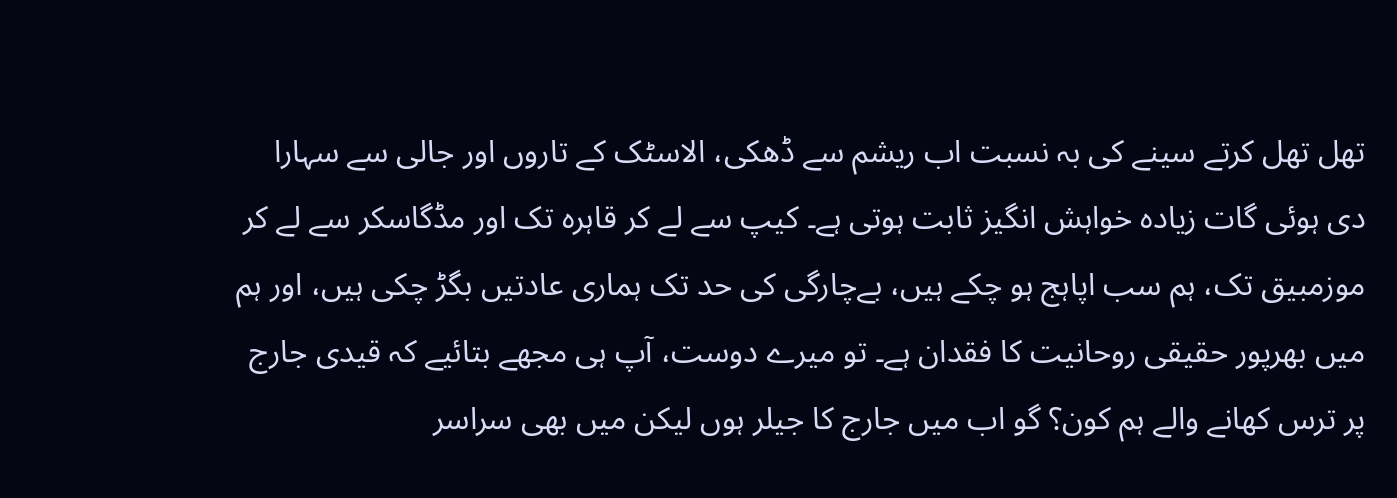تھل تھل کرتے سینے کی بہ نسبت اب ریشم سے ڈھکی، الاسٹک کے تاروں اور جالی سے سہارا دی ہوئی گات زیادہ خواہش انگیز ثابت ہوتی ہے۔ کیپ سے لے کر قاہرہ تک اور مڈگاسکر سے لے کر موزمبیق تک، ہم سب اپاہج ہو چکے ہیں، بےچارگی کی حد تک ہماری عادتیں بگڑ چکی ہیں، اور ہم میں بھرپور حقیقی روحانیت کا فقدان ہے۔ تو میرے دوست، آپ ہی مجھے بتائیے کہ قیدی جارج پر ترس کھانے والے ہم کون؟ گو اب میں جارج کا جیلر ہوں لیکن میں بھی سراسر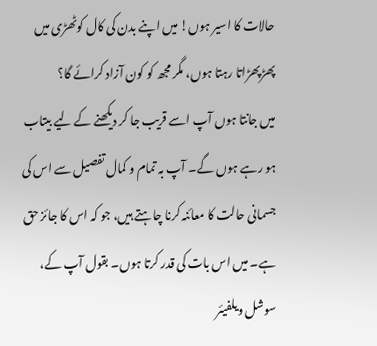حالات کا اسیر ہوں! میں اپنے بدن کی کال کوٹھڑی میں پھڑپھڑاتا رہتا ہوں، مگر مجھ کو کون آزاد کرائے گا؟
میں جانتا ہوں آپ اسے قریب جا کر دیکھنے کے لیے بیتاب ہو رہے ہوں گے۔ آپ بہ تمام و کمال تفصیل سے اس کی جسمانی حالت کا معائنہ کرنا چاہتے ہیں، جو کہ اس کا جائز حق ہے۔ میں اس بات کی قدر کرتا ہوں۔ بقول آپ کے، سوشل ویلفیئر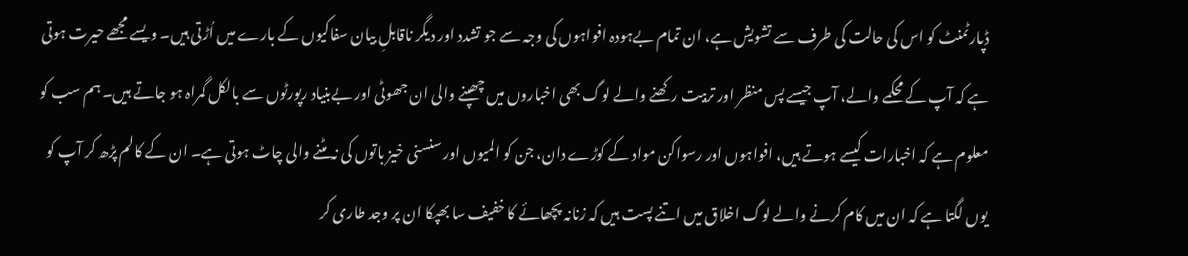ڈپارٹمنٹ کو اس کی حالت کی طرف سے تشویش ہے، ان تمام بےہودہ افواہوں کی وجہ سے جو تشدد اور دیگر ناقابلِ بیان سفاکیوں کے بارے میں اُڑتی ہیں۔ ویسے مجھے حیرت ہوتی ہے کہ آپ کے محکمے والے، آپ جیسے پس منظر اور تربیت رکھنے والے لوگ بھی اخباروں میں چھپنے والی ان جھوٹی اور بےبنیاد رپورٹوں سے بالکل گمراہ ہو جاتے ہیں۔ ہم سب کو معلوم ہے کہ اخبارات کیسے ہوتے ہیں، افواہوں اور رسواکن مواد کے کوڑے دان، جن کو المیوں اور سنسنی خیز باتوں کی نہ مٹنے والی چاٹ ہوتی ہے۔ ان کے کالم پڑھ کر آپ کو یوں لگتا ہے کہ ان میں کام کرنے والے لوگ اخلاق میں اتنے پست ہیں کہ زنانہ پچھائے کا خفیف سا بھپکا ان پر وجد طاری کر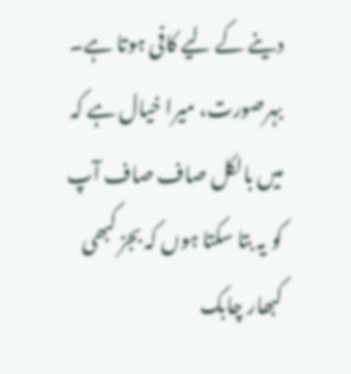دینے کے لیے کافی ہوتا ہے۔
بہرصورت، میرا خیال ہے کہ میں بالکل صاف صاف آپ کو یہ بتا سکتا ہوں کہ بجز کبھی کبھار چابک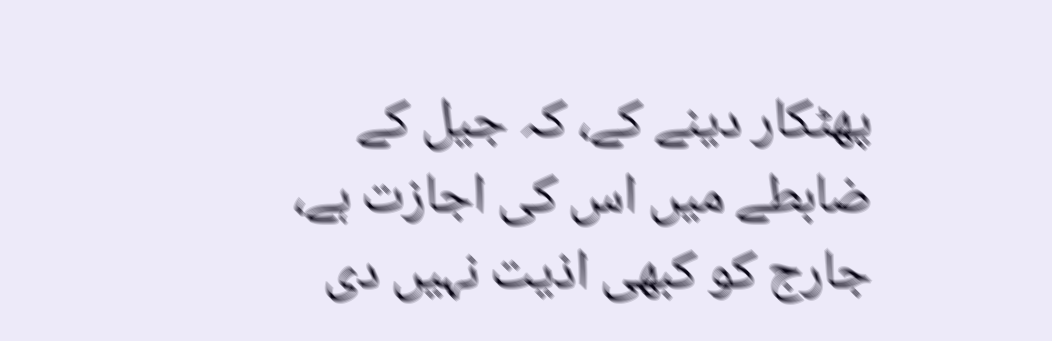پھٹکار دینے کے، کہ جیل کے ضابطے میں اس کی اجازت ہے، جارج کو کبھی اذیت نہیں دی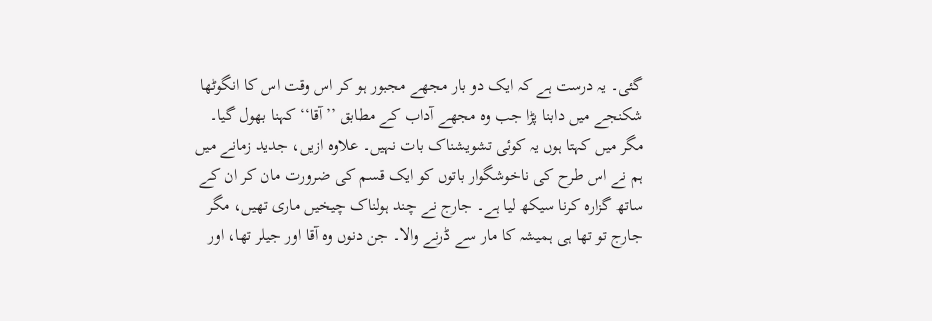گئی۔ یہ درست ہے کہ ایک دو بار مجھے مجبور ہو کر اس وقت اس کا انگوٹھا شکنجے میں دابنا پڑا جب وہ مجھے آداب کے مطابق ’’آقا‘‘ کہنا بھول گیا۔ مگر میں کہتا ہوں یہ کوئی تشویشناک بات نہیں۔ علاوہ ازیں، جدید زمانے میں ہم نے اس طرح کی ناخوشگوار باتوں کو ایک قسم کی ضرورت مان کر ان کے ساتھ گزارہ کرنا سیکھ لیا ہے۔ جارج نے چند ہولناک چیخیں ماری تھیں، مگر جارج تو تھا ہی ہمیشہ کا مار سے ڈرنے والا۔ جن دنوں وہ آقا اور جیلر تھا، اور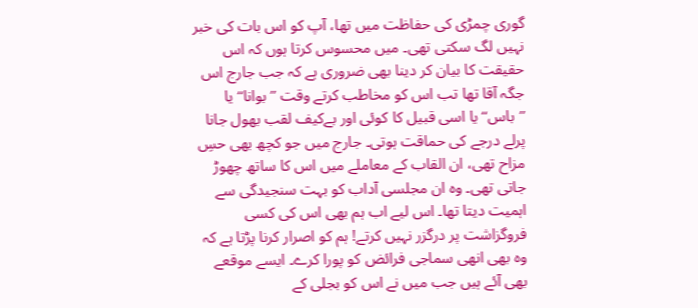گوری چمڑی کی حفاظت میں تھا، آپ کو اس بات کی خبر نہیں لگ سکتی تھی۔ میں محسوس کرتا ہوں کہ اس حقیقت کا بیان کر دینا بھی ضروری ہے کہ جب جارج اس جگہ آقا تھا تب اس کو مخاطب کرتے وقت ’’بوانا‘‘ یا ’’باس‘‘ یا اسی قبیل کا کوئی اور بےکیف لقب بھول جانا پرلے درجے کی حماقت ہوتی۔ جارج میں جو کچھ بھی حسِ مزاح تھی، ان القاب کے معاملے میں اس کا ساتھ چھوڑ جاتی تھی۔ وہ ان مجلسی آداب کو بہت سنجیدگی سے اہمیت دیتا تھا۔ اس لیے اب ہم بھی اس کی کسی فروگزاشت پر درگزر نہیں کرتے! ہم کو اصرار کرنا پڑتا ہے کہ وہ بھی انھی سماجی فرائض کو پورا کرے۔ ایسے موقعے بھی آئے ہیں جب میں نے اس کو بجلی کے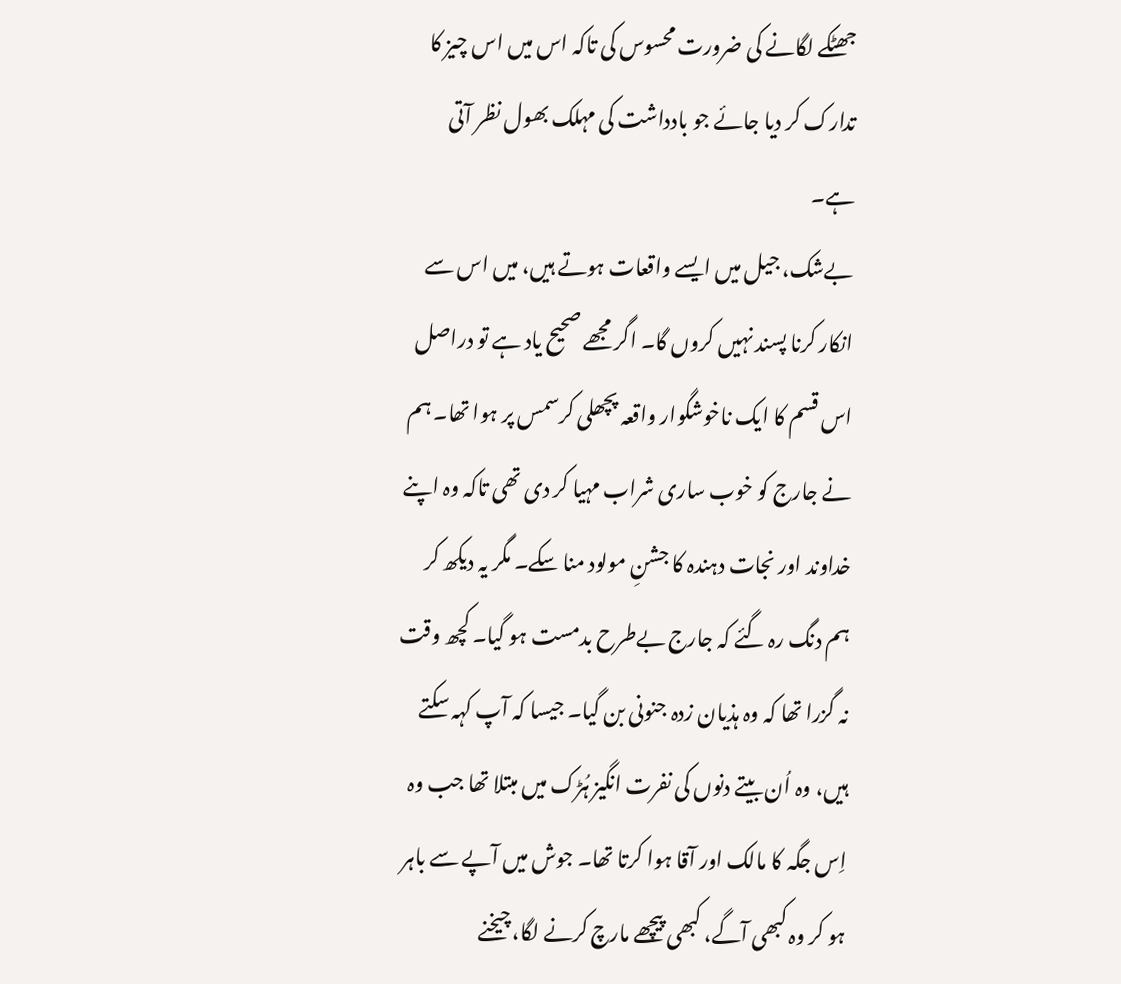جھٹکے لگانے کی ضرورت محسوس کی تاکہ اس میں اس چیز کا تدارک کر دیا جائے جو بادداشت کی مہلک بھول نظر آتی ہے۔
بےشک، جیل میں ایسے واقعات ہوتے ہیں، میں اس سے انکار کرنا پسند نہیں کروں گا۔ اگر مجھے صحیح یاد ہے تو دراصل اس قسم کا ایک ناخوشگوار واقعہ پچھلی کرسمس پر ہوا تھا۔ ہم نے جارج کو خوب ساری شراب مہیا کر دی تھی تاکہ وہ اپنے خداوند اور نجات دہندہ کا جشنِ مولود منا سکے۔ مگر یہ دیکھ کر ہم دنگ رہ گئے کہ جارج بےطرح بدمست ہو گیا۔ کچھ وقت نہ گزرا تھا کہ وہ ہذیان زدہ جنونی بن گیا۔ جیسا کہ آپ کہہ سکتے ہیں، وہ اُن بیتے دنوں کی نفرت انگیز ہُڑک میں مبتلا تھا جب وہ اِس جگہ کا مالک اور آقا ہوا کرتا تھا۔ جوش میں آپے سے باہر ہو کر وہ کبھی آگے، کبھی پیچھے مارچ کرنے لگا، چیخنے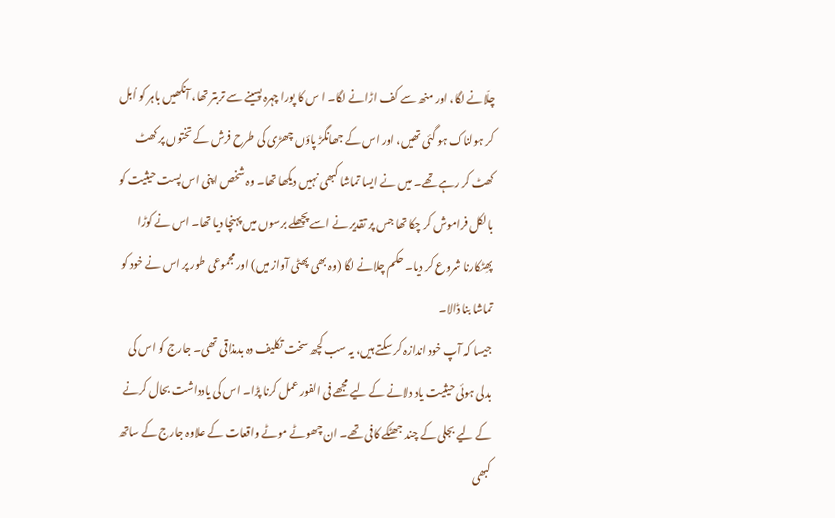چلّانے لگا، اور منھ سے کف اڑانے لگا۔ ا س کا پورا چہرہ پسینے سے تربتر تھا، آنکھیں باہر کو اُبل کر ہولناک ہو گئی تھیں، اور اس کے جھانگڑ پاؤں چھڑی کی طرح فرش کے تختوں پر کھٹ کھٹ کر رہے تھے۔ میں نے ایسا تماشا کبھی نہیں دیکھا تھا۔ وہ شخص اپنی اس پست حیثیت کو بالکل فراموش کر چکا تھا جس پر تقدیر نے اسے پچھلے برسوں میں پہنچا دیا تھا۔ اس نے کوڑا پھِٹکارنا شروع کر دیا۔ حکم چلانے لگا (وہ بھی پھٹی آواز میں) اور مجموعی طور پر اس نے خود کو تماشا بنا ڈالا۔
جیسا کہ آپ خود اندازہ کر سکتے ہیں، یہ سب کچھ سخت تکلیف دہ بدمذاقی تھی۔ جارج کو اس کی بدلی ہوئی حیثیت یاد دلانے کے لیے مجھے فی الفور عمل کرنا پڑا۔ اس کی یادداشت بحال کرنے کے لیے بجلی کے چند جھٹکے کافی تھے۔ ان چھوٹے موٹے واقعات کے علاوہ جارج کے ساتھ کبھی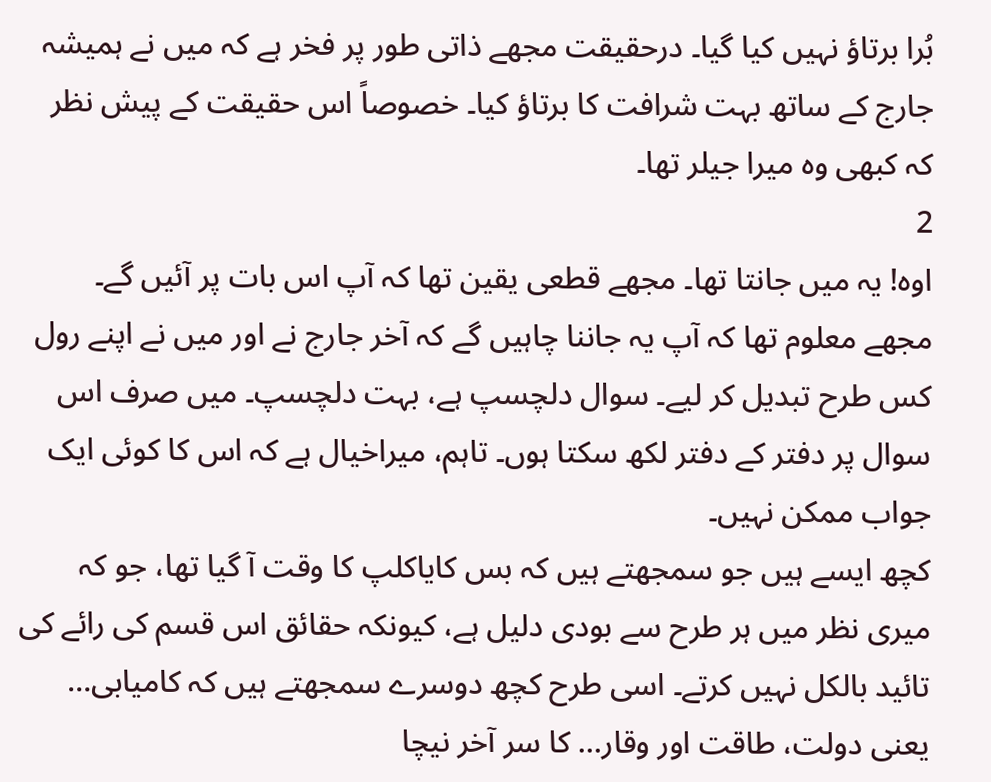بُرا برتاؤ نہیں کیا گیا۔ درحقیقت مجھے ذاتی طور پر فخر ہے کہ میں نے ہمیشہ جارج کے ساتھ بہت شرافت کا برتاؤ کیا۔ خصوصاً اس حقیقت کے پیش نظر کہ کبھی وہ میرا جیلر تھا۔
2
اوہ! یہ میں جانتا تھا۔ مجھے قطعی یقین تھا کہ آپ اس بات پر آئیں گے۔ مجھے معلوم تھا کہ آپ یہ جاننا چاہیں گے کہ آخر جارج نے اور میں نے اپنے رول کس طرح تبدیل کر لیے۔ سوال دلچسپ ہے، بہت دلچسپ۔ میں صرف اس سوال پر دفتر کے دفتر لکھ سکتا ہوں۔ تاہم، میراخیال ہے کہ اس کا کوئی ایک جواب ممکن نہیں۔
کچھ ایسے ہیں جو سمجھتے ہیں کہ بس کایاکلپ کا وقت آ گیا تھا، جو کہ میری نظر میں ہر طرح سے بودی دلیل ہے، کیونکہ حقائق اس قسم کی رائے کی تائید بالکل نہیں کرتے۔ اسی طرح کچھ دوسرے سمجھتے ہیں کہ کامیابی… یعنی دولت، طاقت اور وقار… کا سر آخر نیچا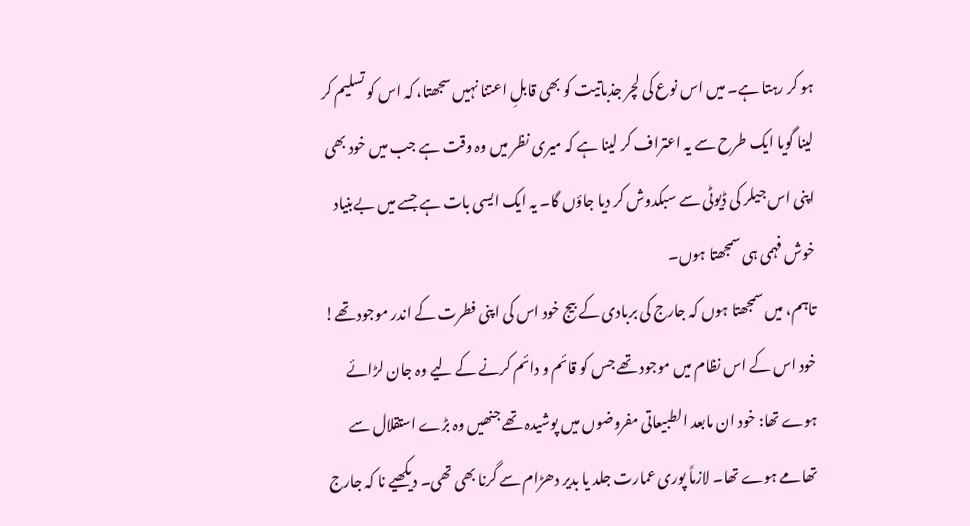ہو کر رہتا ہے۔ میں اس نوع کی لچر جذباتیت کو بھی قابلِ اعتنا نہیں سجھتا، کہ اس کو تسلیم کر لینا گویا ایک طرح سے یہ اعتراف کر لینا ہے کہ میری نظر میں وہ وقت ہے جب میں خود بھی اپنی اس جیلر کی ڈیوٹی سے سبکدوش کر دیا جاؤں گا۔ یہ ایک ایسی بات ہے جسے میں بےبنیاد خوش فہمی ہی سمجھتا ہوں۔
تاہم، میں سمجھتا ہوں کہ جارج کی بربادی کے بیج خود اس کی اپنی فطرت کے اندر موجود تھے! خود اس کے اس نظام میں موجود تھے جس کو قائم و دائم کرنے کے لیے وہ جان لڑائے ہوے تھا: خود ان مابعد الطبیعاتی مفروضوں میں پوشیدہ تھے جنھیں وہ بڑے استقلال سے تھامے ہوے تھا۔ لازماً پوری عمارت جلد یا بدیر دھڑام سے گرنا بھی تھی۔ دیکھیے نا کہ جارج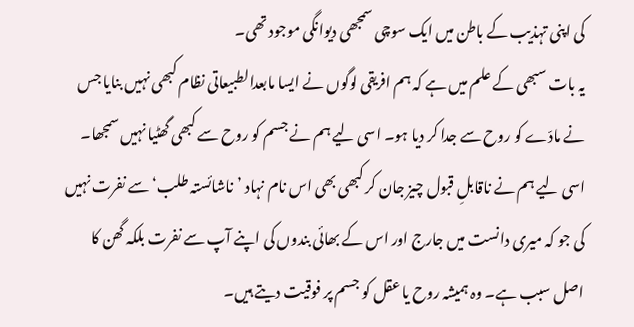کی اپنی تہذیب کے باطن میں ایک سوچی سمجھی دیوانگی موجود تھی۔
یہ بات سبھی کے علم میں ہے کہ ہم افریقی لوگوں نے ایسا مابعدالطبیعاتی نظام کبھی نہیں بنایا جس نے مادّے کو روح سے جدا کر دیا ہو۔ اسی لیے ہم نے جسم کو روح سے کبھی گھٹیا نہیں سمجھا۔ اسی لیے ہم نے ناقابلِ قبول چیز جان کر کبھی بھی اس نام نہاد ’ناشائستہ طلب‘ سے نفرت نہیں کی جو کہ میری دانست میں جارج اور اس کے بھائی بندوں کی اپنے آپ سے نفرت بلکہ گھن کا اصل سبب ہے۔ وہ ہمیشہ روح یا عقل کو جسم پر فوقیت دیتے ہیں۔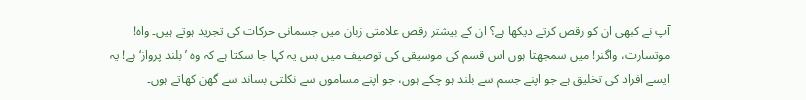آپ نے کبھی ان کو رقص کرتے دیکھا ہے؟ ان کے بیشتر رقص علامتی زبان میں جسمانی حرکات کی تجرید ہوتے ہیں۔ واہ! موتسارت، واگنر! میں سمجھتا ہوں اس قسم کی موسیقی کی توصیف میں بس یہ کہا جا سکتا ہے کہ وہ ’بلند پرواز‘ ہے! یہ ایسے افراد کی تخلیق ہے جو اپنے جسم سے بلند ہو چکے ہوں، جو اپنے مساموں سے نکلتی بساند سے گھن کھاتے ہوں۔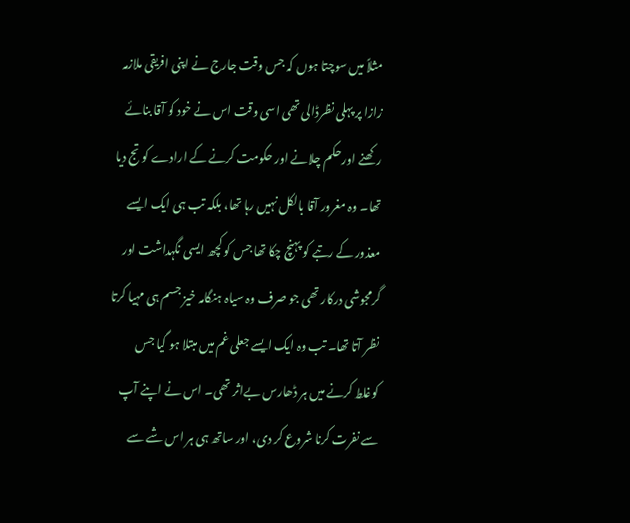مثلاً میں سوچتا ہوں کہ جس وقت جارج نے اپنی افریقی ملازمہ زازا پر پہلی نظرڈالی تھی اسی وقت اس نے خود کو آقا بنائے رکھنے اورحکم چلانے اور حکومت کرنے کے ارادے کو تج دیا تھا۔ وہ مغرور آقا بالکل نہیں رہا تھا، بلکہ تب ہی ایک ایسے معذور کے رتبے کو پہنچ چکا تھا جس کو کچھ ایسی نگہداشت اور گرمجوشی درکار تھی جو صرف وہ سیاہ ہنگامہ خیز جسم ہی مہیا کرتا نظر آتا تھا۔ تب وہ ایک ایسے جعلی غم میں مبتلا ہو گیا جس کوغلط کرنے میں ہر ڈھارس بےاثر تھی۔ اس نے اپنے آپ سے نفرت کرنا شروع کر دی، اور ساتھ ہی ہر اس شے سے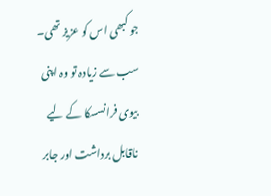جو کبھی اس کو عزیز تھی۔ سب سے زیادہ تو وہ اپنی بیوی فرانسسکا کے لیے ناقابل برداشت اور جابر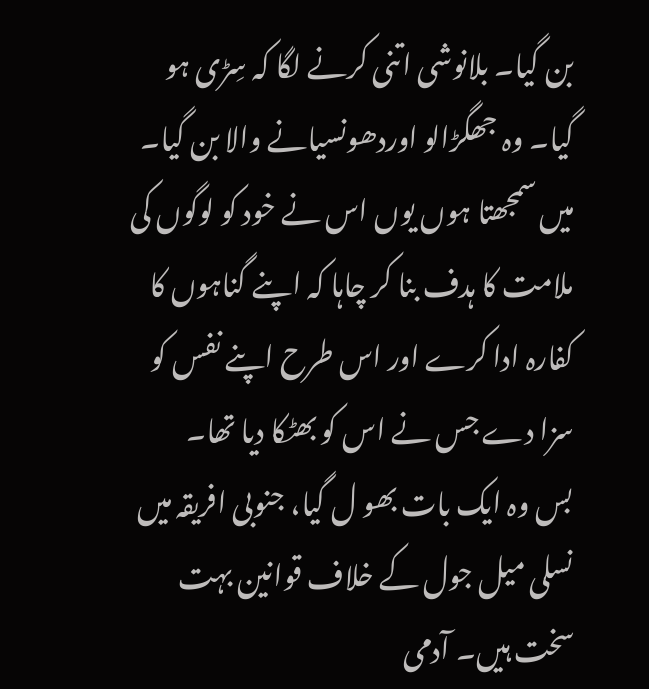بن گیا۔ بلانوشی اتنی کرنے لگا کہ سِڑی ہو گیا۔ وہ جھگڑالو اوردھونسیانے والا بن گیا۔ میں سمجھتا ہوں یوں اس نے خود کو لوگوں کی ملامت کا ہدف بنا کر چاہا کہ اپنے گناہوں کا کفارہ ادا کرے اور اس طرح اپنے نفس کو سزا دے جس نے اس کو بھٹکا دیا تھا۔
بس وہ ایک بات بھو ل گیا، جنوبی افریقہ میں نسلی میل جول کے خلاف قوانین بہت سخت ہیں۔ آدمی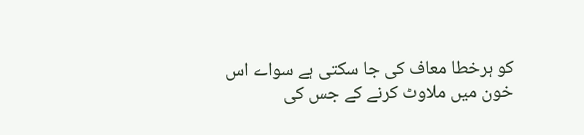کو ہرخطا معاف کی جا سکتی ہے سواے اس خون میں ملاوٹ کرنے کے جس کی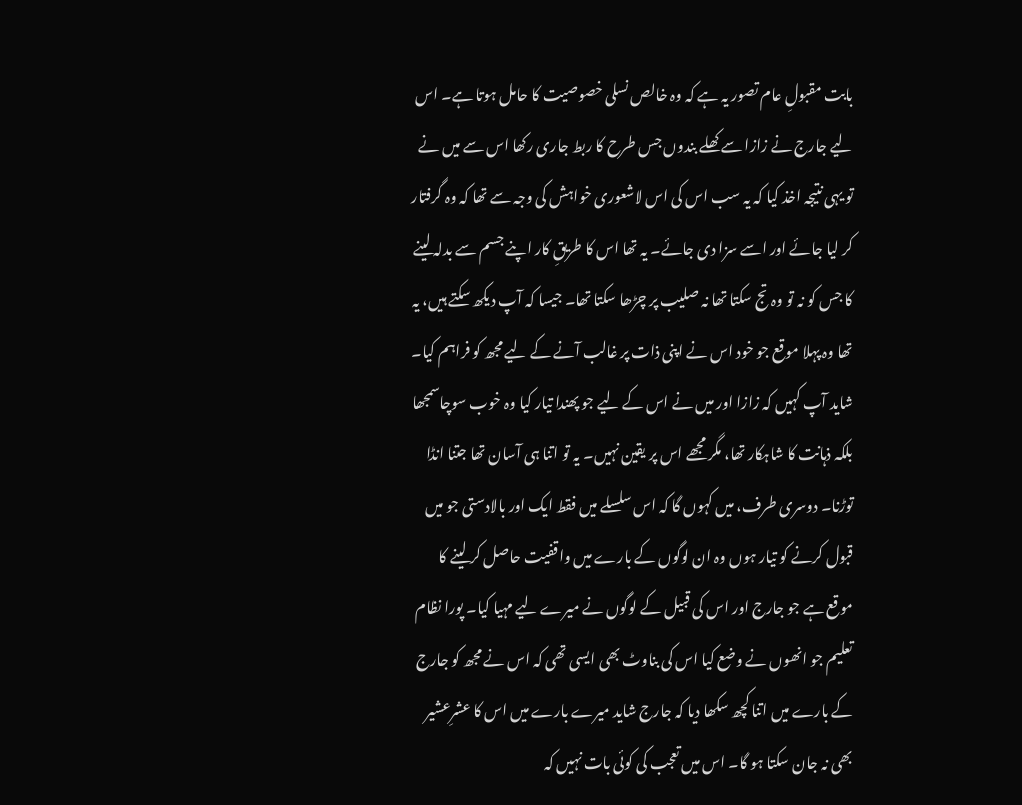بابت مقبولِ عام تصور یہ ہے کہ وہ خالص نسلی خصوصیت کا حامل ہوتا ہے۔ اس لیے جارج نے زازا سے کھلے بندوں جس طرح کا ربط جاری رکھا اس سے میں نے تو یہی نتیجہ اخذ کیا کہ یہ سب اس کی اس لاشعوری خواہش کی وجہ سے تھا کہ وہ گرفتار کر لیا جائے اور اسے سزا دی جائے۔ یہ تھا اس کا طریقِ کار اپنے جسم سے بدلہ لینے کا جس کو نہ تو وہ تج سکتا تھا نہ صلیب پر چڑھا سکتا تھا۔ جیسا کہ آپ دیکھ سکتے ہیں، یہ تھا وہ پہلا موقع جو خود اس نے اپنی ذات پر غالب آنے کے لیے مجھ کو فراہم کیا۔
شاید آپ کہیں کہ زازا اور میں نے اس کے لیے جو پھندا تیار کیا وہ خوب سوچاسمجھا بلکہ ذہانت کا شاہکار تھا، مگر مجھے اس پر یقین نہیں۔ یہ تو اتنا ہی آسان تھا جتنا انڈا توڑنا۔ دوسری طرف، میں کہوں گا کہ اس سلسلے میں فقط ایک اور بالادستی جو میں قبول کرنے کو تیار ہوں وہ ان لوگوں کے بارے میں واقفیت حاصل کر لینے کا موقع ہے جو جارج اور اس کی قبیل کے لوگوں نے میرے لیے مہیا کیا۔ پورا نظام تعلیم جو انھوں نے وضع کیا اس کی بناوٹ بھی ایسی تھی کہ اس نے مجھ کو جارج کے بارے میں اتنا کچھ سکھا دیا کہ جارج شاید میرے بارے میں اس کا عشرِعشیر بھی نہ جان سکتا ہو گا۔ اس میں تعجب کی کوئی بات نہیں کہ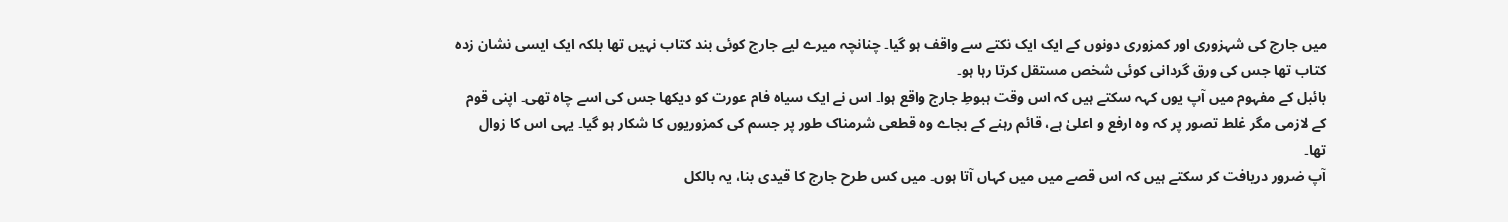میں جارج کی شہزوری اور کمزوری دونوں کے ایک ایک نکتے سے واقف ہو گیا۔ چنانچہ میرے لیے جارج کوئی بند کتاب نہیں تھا بلکہ ایک ایسی نشان زدہ کتاب تھا جس کی ورق گردانی کوئی شخص مستقل کرتا رہا ہو۔
بائبل کے مفہوم میں آپ یوں کہہ سکتے ہیں کہ اس وقت ہبوطِ جارج واقع ہوا۔ اس نے ایک سیاہ فام عورت کو دیکھا جس کی اسے چاہ تھی۔ اپنی قوم کے لازمی مگر غلط تصور پر کہ وہ ارفع و اعلیٰ ہے، قائم رہنے کے بجاے وہ قطعی شرمناک طور پر جسم کی کمزوریوں کا شکار ہو گیا۔ یہی اس کا زوال تھا۔
آپ ضرور دریافت کر سکتے ہیں کہ اس قصے میں میں کہاں آتا ہوں۔ میں کس طرح جارج کا قیدی بنا، یہ بالکل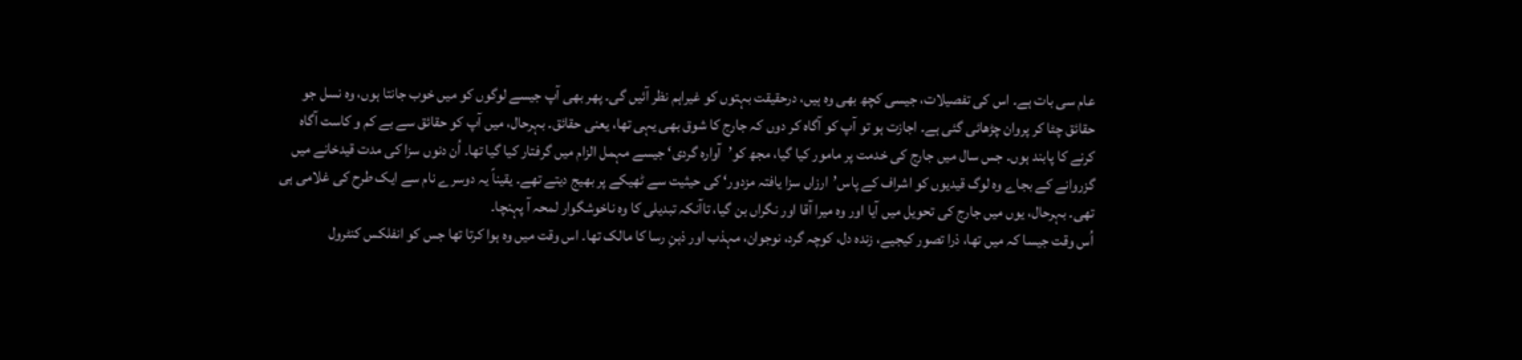عام سی بات ہے۔ اس کی تفصیلات، جیسی کچھ بھی وہ ہیں، درحقیقت بہتوں کو غیراہم نظر آئیں گی۔ پھر بھی آپ جیسے لوگوں کو میں خوب جانتا ہوں، وہ نسل جو حقائق چٹا کر پروان چڑھائی گئی ہے۔ اجازت ہو تو آپ کو آگاہ کر دوں کہ جارج کا شوق بھی یہی تھا، یعنی حقائق۔ بہرحال، میں آپ کو حقائق سے بے کم و کاست آگاہ کرنے کا پابند ہوں۔ جس سال میں جارج کی خدمت پر مامور کیا گیا، مجھ کو’آوارہ گردی‘ جیسے مہمل الزام میں گرفتار کیا گیا تھا۔ اُن دنوں سزا کی مدت قیدخانے میں گزروانے کے بجاے وہ لوگ قیدیوں کو اشراف کے پاس’ارزاں سزا یافتہ مزدور‘ کی حیثیت سے ٹھیکے پر بھیج دیتے تھے۔ یقیناً یہ دوسرے نام سے ایک طرح کی غلامی ہی تھی۔ بہرحال، یوں میں جارج کی تحویل میں آیا اور وہ میرا آقا اور نگراں بن گیا، تاآنکہ تبدیلی کا وہ ناخوشگوار لمحہ آ پہنچا۔
اُس وقت جیسا کہ میں تھا، ذرا تصور کیجیے، زندہ دل، کوچہ گرد، نوجوان، مہذب اور ذہنِ رسا کا مالک تھا۔ اس وقت میں وہ ہوا کرتا تھا جس کو انفلکس کنٹرول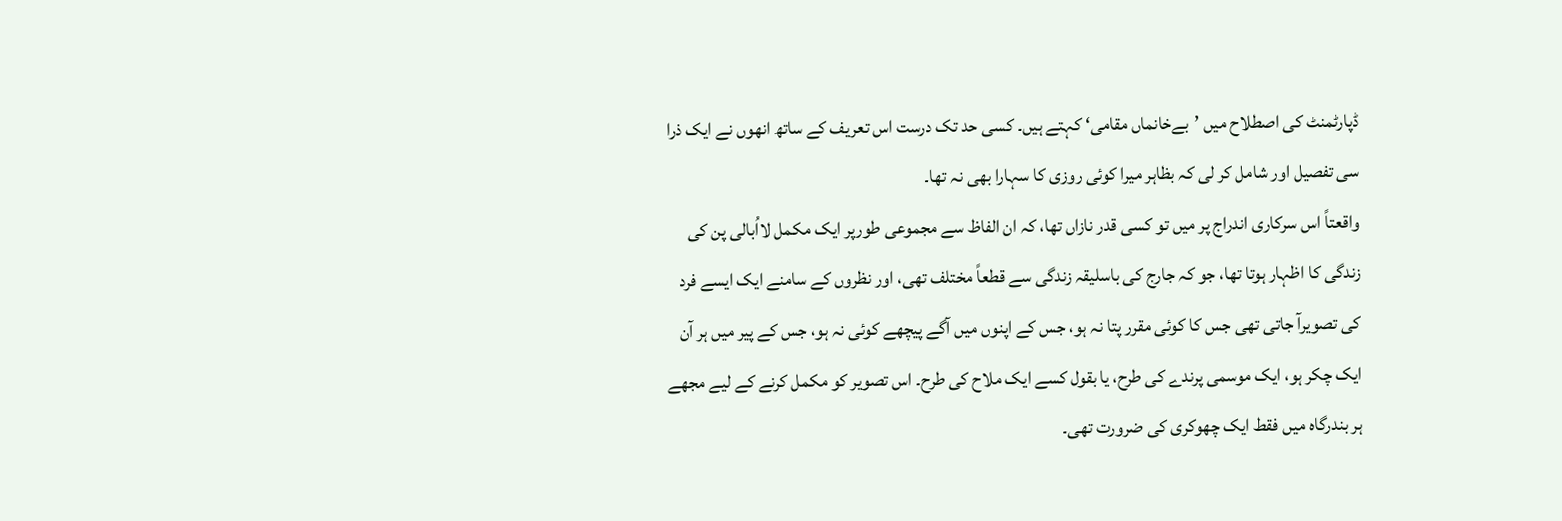ڈپارٹمنٹ کی اصطلاح میں ’بےخانماں مقامی‘ کہتے ہیں۔ کسی حد تک درست اس تعریف کے ساتھ انھوں نے ایک ذرا سی تفصیل اور شامل کر لی کہ بظاہر میرا کوئی روزی کا سہارا بھی نہ تھا۔
واقعتاً اس سرکاری اندراج پر میں تو کسی قدر نازاں تھا، کہ ان الفاظ سے مجموعی طورپر ایک مکمل لااُبالی پن کی زندگی کا اظہار ہوتا تھا، جو کہ جارج کی باسلیقہ زندگی سے قطعاً مختلف تھی، اور نظروں کے سامنے ایک ایسے فرد کی تصویرآ جاتی تھی جس کا کوئی مقرر پتا نہ ہو، جس کے اپنوں میں آگے پیچھے کوئی نہ ہو، جس کے پیر میں ہر آن ایک چکر ہو، ایک موسمی پرندے کی طرح، یا بقول کسے ایک ملاح کی طرح۔ اس تصویر کو مکمل کرنے کے لیے مجھے ہر بندرگاہ میں فقط ایک چھوکری کی ضرورت تھی۔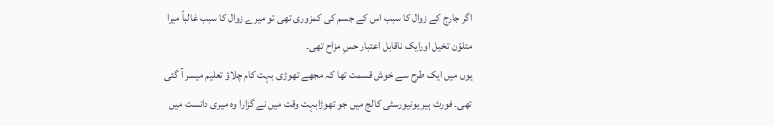اگر جارج کے زوال کا سبب اس کے جسم کی کمزوری تھی تو میرے زوال کا سبب غالباً میرا متلوّن تخیل اورایک ناقابل اعتبار حسِ مزاح تھی۔
یوں میں ایک طرح سے خوش قسمت تھا کہ مجھے تھوڑی بہت کام چلاؤ تعلیم میسر آ گئی تھی۔ فورٹ ہیر یونیورسٹی کالج میں جو تھوڑابہت وقت میں نے گزارا وہ میری دانست میں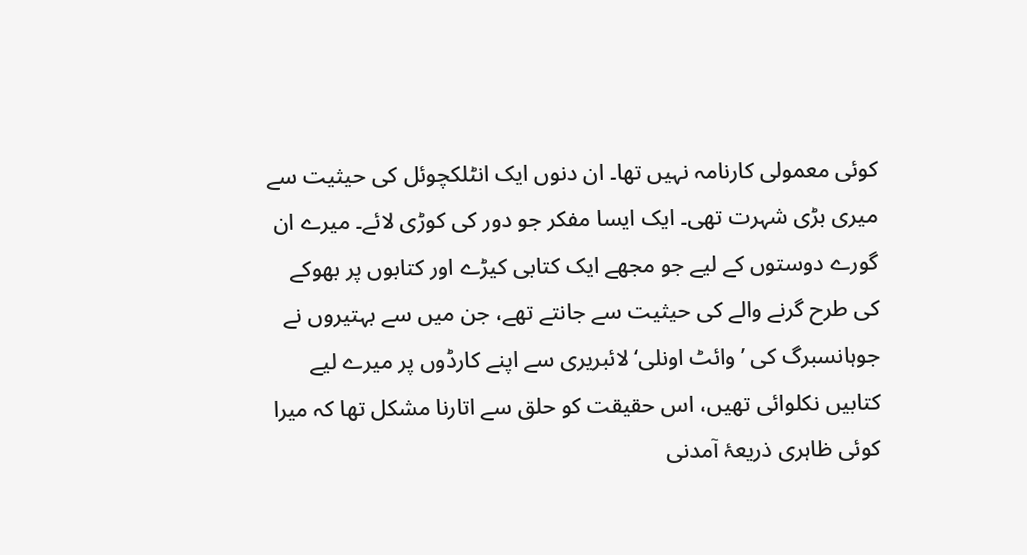کوئی معمولی کارنامہ نہیں تھا۔ ان دنوں ایک انٹلکچوئل کی حیثیت سے میری بڑی شہرت تھی۔ ایک ایسا مفکر جو دور کی کوڑی لائے۔ میرے ان گورے دوستوں کے لیے جو مجھے ایک کتابی کیڑے اور کتابوں پر بھوکے کی طرح گرنے والے کی حیثیت سے جانتے تھے، جن میں سے بہتیروں نے جوہانسبرگ کی ’وائٹ اونلی‘ لائبریری سے اپنے کارڈوں پر میرے لیے کتابیں نکلوائی تھیں، اس حقیقت کو حلق سے اتارنا مشکل تھا کہ میرا کوئی ظاہری ذریعۂ آمدنی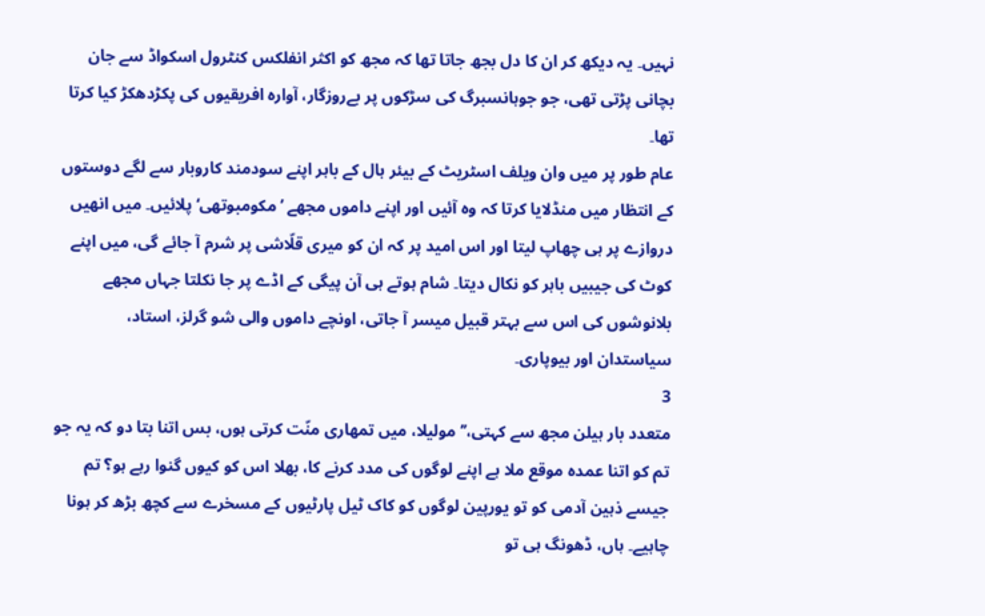نہیں۔ یہ دیکھ کر ان کا دل بجھ جاتا تھا کہ مجھ کو اکثر انفلکس کنٹرول اسکواڈ سے جان بچانی پڑتی تھی، جو جوہانسبرگ کی سڑکوں پر بےروزگار، آوارہ افریقیوں کی پکڑدھکڑ کیا کرتا تھا۔
عام طور پر میں وان ویلف اسٹریٹ کے بیئر ہال کے باہر اپنے سودمند کاروبار سے لگے دوستوں کے انتظار میں منڈلایا کرتا کہ وہ آئیں اور اپنے داموں مجھے ’مکومبوتھی‘ پلائیں۔ میں انھیں دروازے پر ہی چھاپ لیتا اور اس امید پر کہ ان کو میری قلّاشی پر شرم آ جائے گی، میں اپنے کوٹ کی جیبیں باہر کو نکال دیتا۔ شام ہوتے ہی آن پیگی کے اڈے پر جا نکلتا جہاں مجھے بلانوشوں کی اس سے بہتر قبیل میسر آ جاتی، اونچے داموں والی شو گرلز، استاد، سیاستدان اور بیوپاری۔
3
متعدد بار ہیلن مجھ سے کہتی،’’مولیلا، میں تمھاری منّت کرتی ہوں، بس اتنا بتا دو کہ یہ جو تم کو اتنا عمدہ موقع ملا ہے اپنے لوگوں کی مدد کرنے کا، بھلا اس کو کیوں گنوا رہے ہو؟ تم جیسے ذہین آدمی کو تو یورپین لوگوں کو کاک ٹیل پارٹیوں کے مسخرے سے کچھ بڑھ کر ہونا چاہیے۔ ہاں، ڈھونگ ہی تو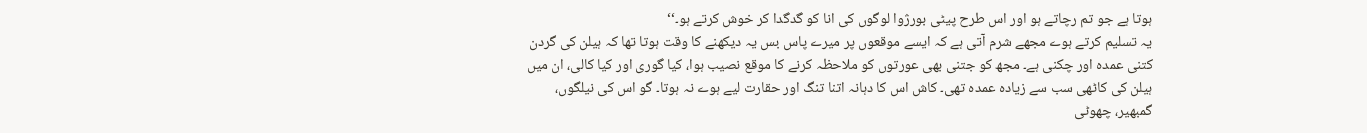ہوتا ہے جو تم رچاتے ہو اور اس طرح پیٹی بورژوا لوگوں کی انا کو گدگدا کر خوش کرتے ہو۔‘‘
یہ تسلیم کرتے ہوے مجھے شرم آتی ہے کہ ایسے موقعوں پر میرے پاس بس یہ دیکھنے کا وقت ہوتا تھا کہ ہیلن کی گردن کتنی عمدہ اور چکنی ہے۔ مجھ کو جتنی بھی عورتوں کو ملاحظہ کرنے کا موقع نصیب ہوا، کیا گوری اور کیا کالی، ان میں ہیلن کی کاٹھی سب سے زیادہ عمدہ تھی۔ کاش اس کا دہانہ اتنا تنگ اور حقارت لیے ہوے نہ ہوتا۔ گو اس کی نیلگوں، گمبھیر، چھوٹی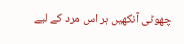چھوٹی آنکھیں ہر اس مرد کے لیے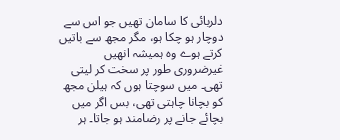دلربائی کا سامان تھیں جو اس سے دوچار ہو چکا ہو، مگر مجھ سے باتیں کرتے ہوے وہ ہمیشہ انھیں غیرضروری طور پر سخت کر لیتی تھی۔ میں سوچتا ہوں کہ ہیلن مجھ کو بچانا چاہتی تھی، بس اگر میں بچائے جانے پر رضامند ہو جاتا۔ ہر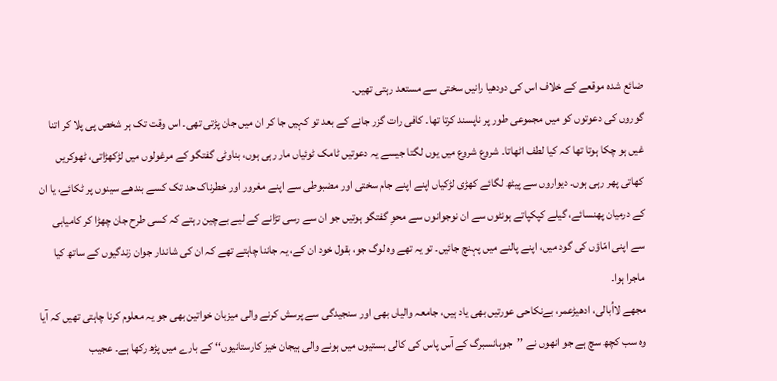ضائع شدہ موقعے کے خلاف اس کی دودھیا رانیں سختی سے مستعد رہتی تھیں۔
گوروں کی دعوتوں کو میں مجموعی طور پر ناپسند کرتا تھا۔ کافی رات گزر جانے کے بعد تو کہیں جا کر ان میں جان پڑتی تھی۔ اس وقت تک ہر شخص پی پلا کر اتنا غیں ہو چکا ہوتا تھا کہ کیا لطف اٹھاتا۔ شروع شروع میں یوں لگتا جیسے یہ دعوتیں ٹامک ٹوئیاں مار رہی ہوں، بناوٹی گفتگو کے مرغولوں میں لڑکھڑاتی، ٹھوکریں کھاتی پھر رہی ہوں۔ دیواروں سے پیٹھ لگائے کھڑی لڑکیاں اپنے اپنے جام سختی اور مضبوطی سے اپنے مغرور اور خطرناک حد تک کسے بندھے سینوں پر ٹکائے، یا ان کے درمیان پھنسائے، گیلے کپکپاتے ہونٹوں سے ان نوجوانوں سے محوِ گفتگو ہوتیں جو ان سے رسی تڑانے کے لیے بےچین رہتے کہ کسی طرح جان چھڑا کر کامیابی سے اپنی امّاؤں کی گود میں، اپنے پالنے میں پہنچ جائیں۔ تو یہ تھے وہ لوگ جو، بقول خود ان کے، یہ جاننا چاہتے تھے کہ ان کی شاندار جوان زندگیوں کے ساتھ کیا ماجرا ہوا۔
مجھے لااُبالی، ادھیڑعمر، بےنکاحی عورتیں بھی یاد ہیں، جامعہ والیاں بھی اور سنجیدگی سے پرسش کرنے والی میزبان خواتین بھی جو یہ معلوم کرنا چاہتی تھیں کہ آیا وہ سب کچھ سچ ہے جو انھوں نے ’’جوہانسبرگ کے آس پاس کی کالی بستیوں میں ہونے والی ہیجان خیز کارستانیوں‘‘ کے بارے میں پڑھ رکھا ہے۔ عجیب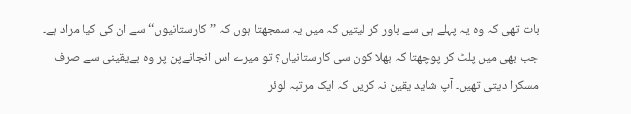بات تھی کہ وہ یہ پہلے ہی سے باور کر لیتیں کہ میں یہ سمجھتا ہوں کہ ’’کارستانیوں‘‘ سے ان کی کیا مراد ہے۔ جب بھی میں پلٹ کر پوچھتا کہ بھلا کون سی کارستانیاں؟ تو میرے اس انجانےپن پر وہ بےیقینی سے صرف مسکرا دیتی تھیں۔ آپ شاید یقین نہ کریں کہ ایک مرتبہ لوئر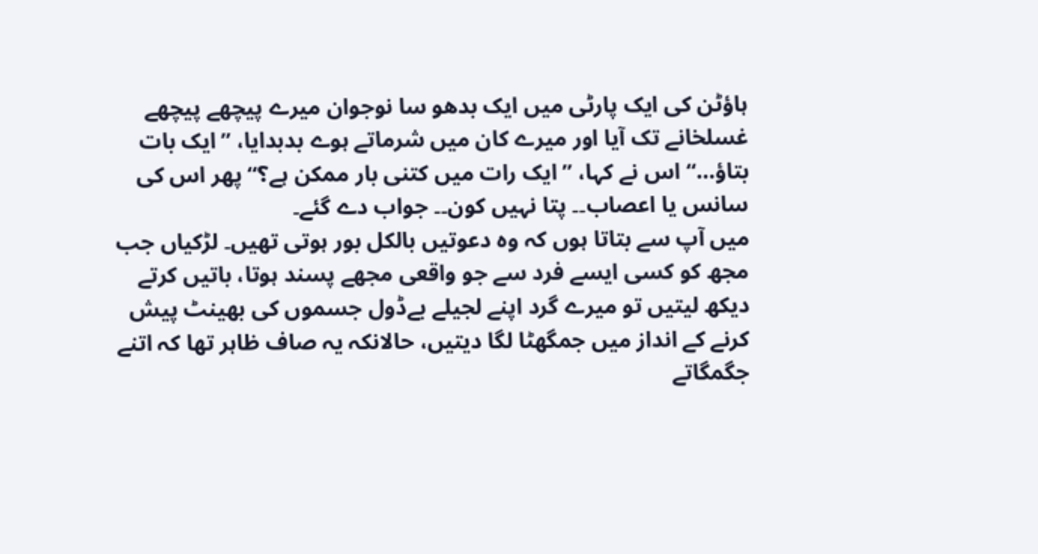ہاؤٹن کی ایک پارٹی میں ایک بدھو سا نوجوان میرے پیچھے پیچھے غسلخانے تک آیا اور میرے کان میں شرماتے ہوے بدبدایا، ’’ایک بات بتاؤ…‘‘ اس نے کہا، ’’ایک رات میں کتنی بار ممکن ہے؟‘‘ پھر اس کی سانس یا اعصاب۔۔ پتا نہیں کون۔۔ جواب دے گئے۔
میں آپ سے بتاتا ہوں کہ وہ دعوتیں بالکل بور ہوتی تھیں۔ لڑکیاں جب مجھ کو کسی ایسے فرد سے جو واقعی مجھے پسند ہوتا، باتیں کرتے دیکھ لیتیں تو میرے گرد اپنے لجیلے بےڈول جسموں کی بھینٹ پیش کرنے کے انداز میں جمگھٹا لگا دیتیں، حالانکہ یہ صاف ظاہر تھا کہ اتنے جگمگاتے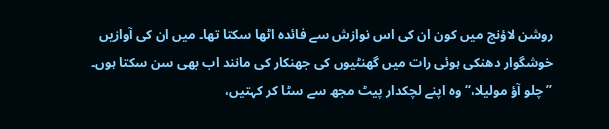روشن لاؤنج میں کون ان کی اس نوازش سے فائدہ اٹھا سکتا تھا۔ میں ان کی آوازیں خوشگوار دھنکی ہوئی رات میں گھنٹیوں کی جھنکار کی مانند اب بھی سن سکتا ہوں۔
’’چلو آؤ مولیلا،‘‘ وہ اپنے لچکدار پیٹ مجھ سے سٹا کر کہتیں،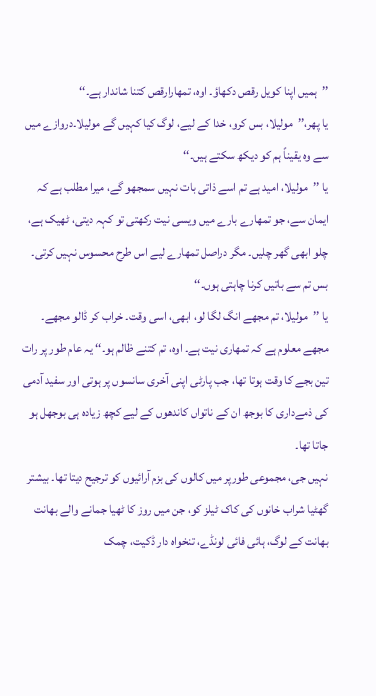’’ہمیں اپنا کویل رقص دکھاؤ۔ اوہ، تمھارارقص کتنا شاندار ہے۔‘‘
یا پھر،’’مولیلا، بس کرو، خدا کے لیے، لوگ کیا کہیں گے مولیلا۔دروازے میں سے وہ یقیناً ہم کو دیکھ سکتے ہیں۔‘‘
یا ’’مولیلا، امید ہے تم اسے ذاتی بات نہیں سمجھو گے، میرا مطلب ہے کہ ایمان سے، جو تمھارے بارے میں ویسی نیت رکھتی تو کہہ دیتی، ٹھیک ہے، چلو ابھی گھر چلیں۔ مگر دراصل تمھارے لیے اس طرح محسوس نہیں کرتی۔ بس تم سے باتیں کرنا چاہتی ہوں۔‘‘
یا ’’مولیلا، تم مجھے انگ لگا لو، ابھی، اسی وقت۔ خراب کر ڈالو مجھے۔ مجھے معلوم ہے کہ تمھاری نیت ہے۔ اوہ، تم کتنے ظالم ہو۔‘‘ یہ عام طور پر رات تین بجے کا وقت ہوتا تھا، جب پارٹی اپنی آخری سانسوں پر ہوتی اور سفید آدمی کی ذمےداری کا بوجھ ان کے ناتواں کاندھوں کے لیے کچھ زیادہ ہی بوجھل ہو جاتا تھا۔
نہیں جی، مجموعی طورپر میں کالوں کی بزم آرائیوں کو ترجیح دیتا تھا۔ بیشتر گھٹیا شراب خانوں کی کاک ٹیلز کو، جن میں روز کا ٹھیا جمانے والے بھانت بھانت کے لوگ، ہائی فائی لونڈے، تنخواہ دار ڈکیت، چمک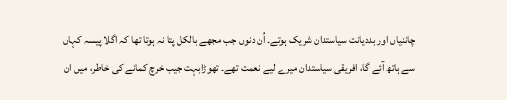چاننیاں اور بددیانت سیاستدان شریک ہوتے۔ اُن دنوں جب مجھے بالکل پتا نہ ہوتا تھا کہ اگلا پیسہ کہاں سے ہاتھ آئے گا، افریقی سیاستدان میرے لیے نعمت تھے۔ تھوڑابہت جیب خرچ کمانے کی خاطر، میں ان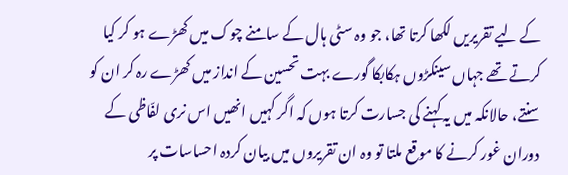کے لیے تقریریں لکھا کرتا تھا، جو وہ سٹی ہال کے سامنے چوک میں کھڑے ہو کر کیا کرتے تھے جہاں سینکڑوں ہکابکا گورے بہت تحسین کے انداز میں کھڑے رہ کر ان کو سنتے، حالانکہ میں یہ کہنے کی جسارت کرتا ہوں کہ اگر کہیں انھیں اس نری لفّاظی کے دوران غور کرنے کا موقع ملتا تو وہ ان تقریروں میں بیان کردہ احساسات پر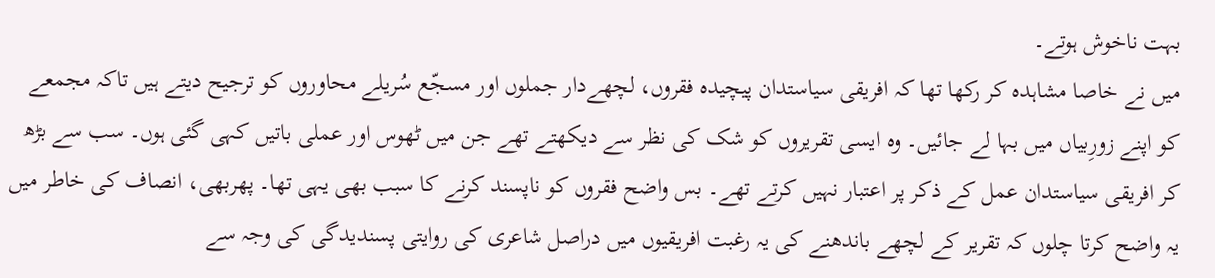بہت ناخوش ہوتے۔
میں نے خاصا مشاہدہ کر رکھا تھا کہ افریقی سیاستدان پیچیدہ فقروں، لچھےدار جملوں اور مسجّع سُریلے محاوروں کو ترجیح دیتے ہیں تاکہ مجمعے کو اپنے زورِبیاں میں بہا لے جائیں۔ وہ ایسی تقریروں کو شک کی نظر سے دیکھتے تھے جن میں ٹھوس اور عملی باتیں کہی گئی ہوں۔ سب سے بڑھ کر افریقی سیاستدان عمل کے ذکر پر اعتبار نہیں کرتے تھے۔ بس واضح فقروں کو ناپسند کرنے کا سبب بھی یہی تھا۔ پھربھی، انصاف کی خاطر میں یہ واضح کرتا چلوں کہ تقریر کے لچھے باندھنے کی یہ رغبت افریقیوں میں دراصل شاعری کی روایتی پسندیدگی کی وجہ سے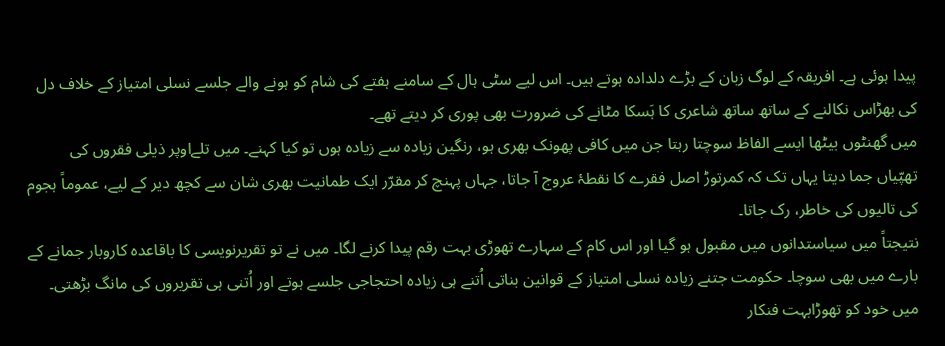پیدا ہوئی ہے۔ افریقہ کے لوگ زبان کے بڑے دلدادہ ہوتے ہیں۔ اس لیے سٹی ہال کے سامنے ہفتے کی شام کو ہونے والے جلسے نسلی امتیاز کے خلاف دل کی بھڑاس نکالنے کے ساتھ ساتھ شاعری کا ہَسکا مٹانے کی ضرورت بھی پوری کر دیتے تھے۔
میں گھنٹوں بیٹھا ایسے الفاظ سوچتا رہتا جن میں کافی پھونک بھری ہو، رنگین زیادہ سے زیادہ ہوں تو کیا کہنے۔ میں تلےاوپر ذیلی فقروں کی تھپّیاں جما دیتا یہاں تک کہ کمرتوڑ اصل فقرے کا نقطۂ عروج آ جاتا، جہاں پہنچ کر مقرّر ایک طمانیت بھری شان سے کچھ دیر کے لیے، عموماً ہجوم کی تالیوں کی خاطر، رک جاتا۔
نتیجتاً میں سیاستدانوں میں مقبول ہو گیا اور اس کام کے سہارے تھوڑی بہت رقم پیدا کرنے لگا۔ میں نے تو تقریرنویسی کا باقاعدہ کاروبار جمانے کے بارے میں بھی سوچا۔ حکومت جتنے زیادہ نسلی امتیاز کے قوانین بناتی اُتنے ہی زیادہ احتجاجی جلسے ہوتے اور اُتنی ہی تقریروں کی مانگ بڑھتی۔ میں خود کو تھوڑابہت فنکار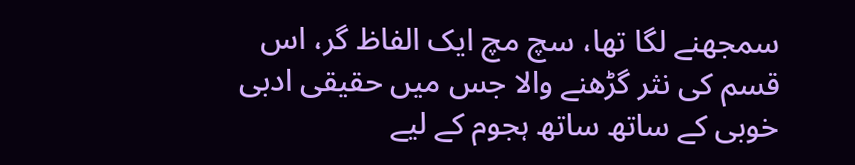سمجھنے لگا تھا، سچ مچ ایک الفاظ گر، اس قسم کی نثر گڑھنے والا جس میں حقیقی ادبی خوبی کے ساتھ ساتھ ہجوم کے لیے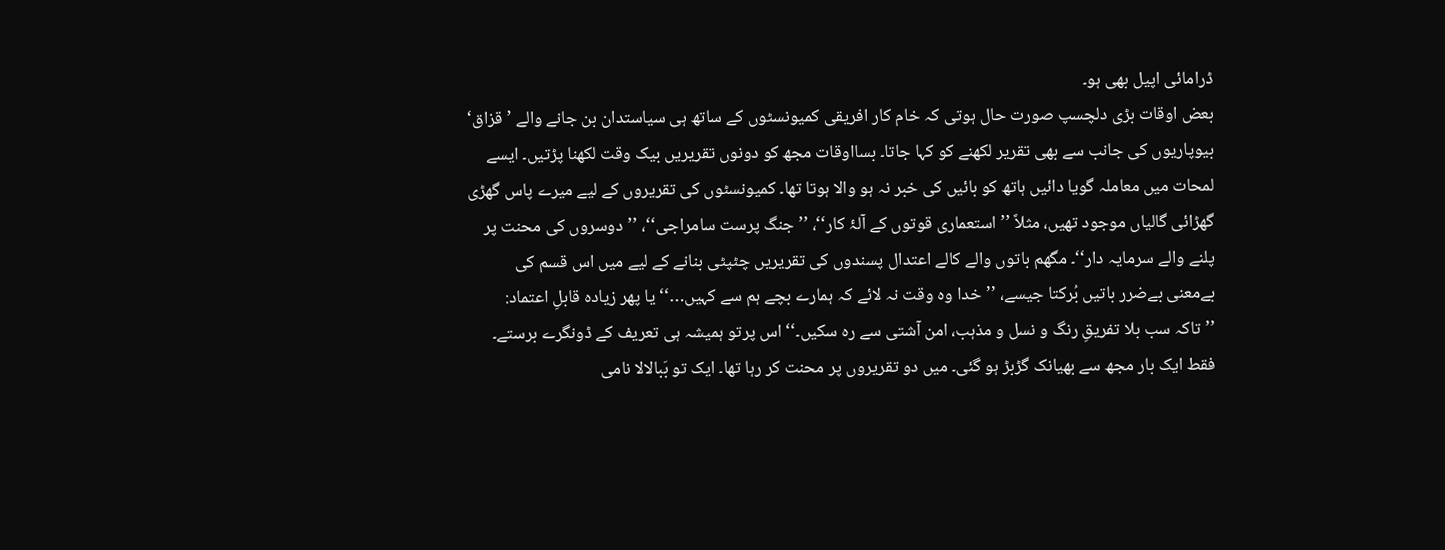ڈرامائی اپیل بھی ہو۔
بعض اوقات بڑی دلچسپ صورت حال ہوتی کہ خام کار افریقی کمیونسٹوں کے ساتھ ہی سیاستدان بن جانے والے ’قزاق‘ بیوپاریوں کی جانب سے بھی تقریر لکھنے کو کہا جاتا۔ بسااوقات مجھ کو دونوں تقریریں بیک وقت لکھنا پڑتیں۔ ایسے لمحات میں معاملہ گویا دائیں ہاتھ کو بائیں کی خبر نہ ہو والا ہوتا تھا۔ کمیونسٹوں کی تقریروں کے لیے میرے پاس گھڑی گھڑائی گالیاں موجود تھیں، مثلاً ’’استعماری قوتوں کے آلۂ کار‘‘، ’’جنگ پرست سامراجی‘‘، ’’دوسروں کی محنت پر پلنے والے سرمایہ دار‘‘۔ مگھم باتوں والے کالے اعتدال پسندوں کی تقریریں چٹپٹی بنانے کے لیے میں اس قسم کی بےمعنی بےضرر باتیں بُرکتا جیسے، ’’خدا وہ وقت نہ لائے کہ ہمارے بچے ہم سے کہیں…‘‘ یا پھر زیادہ قابلِ اعتماد: ’’تاکہ سب بلا تفریقِ رنگ و نسل و مذہب، امن آشتی سے رہ سکیں۔‘‘ اس پرتو ہمیشہ ہی تعریف کے ڈونگرے برستے۔
فقط ایک بار مجھ سے بھیانک گڑبڑ ہو گئی۔ میں دو تقریروں پر محنت کر رہا تھا۔ ایک تو بَبالالا نامی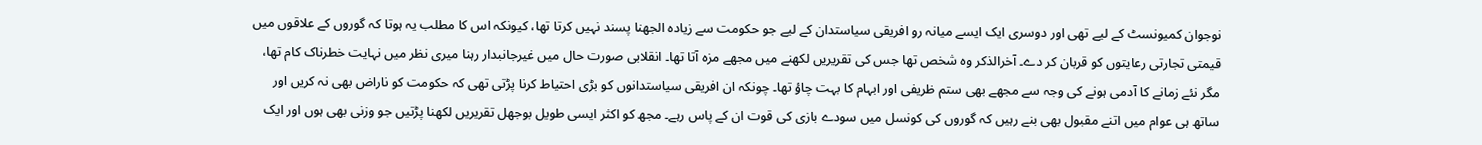نوجوان کمیونسٹ کے لیے تھی اور دوسری ایک ایسے میانہ رو افریقی سیاستدان کے لیے جو حکومت سے زیادہ الجھنا پسند نہیں کرتا تھا، کیونکہ اس کا مطلب یہ ہوتا کہ گوروں کے علاقوں میں قیمتی تجارتی رعایتوں کو قربان کر دے۔ آخرالذکر وہ شخص تھا جس کی تقریریں لکھنے میں مجھے مزہ آتا تھا۔ انقلابی صورت حال میں غیرجانبدار رہنا میری نظر میں نہایت خطرناک کام تھا، مگر نئے زمانے کا آدمی ہونے کی وجہ سے مجھے بھی ستم ظریفی اور ابہام کا بہت چاؤ تھا۔ چونکہ ان افریقی سیاستدانوں کو بڑی احتیاط کرنا پڑتی تھی کہ حکومت کو ناراض بھی نہ کریں اور ساتھ ہی عوام میں اتنے مقبول بھی بنے رہیں کہ گوروں کی کونسل میں سودے بازی کی قوت ان کے پاس رہے۔ مجھ کو اکثر ایسی طویل بوجھل تقریریں لکھنا پڑتیں جو وزنی بھی ہوں اور ایک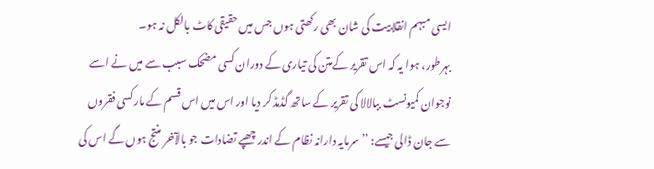ایسی مبہم انقلابیت کی شان بھی رکھتی ہوں جس میں حقیقی کاٹ بالکل نہ ہو۔
بہرطور، ہوا یہ کہ اس تقریر کےمتن کی تیاری کے دوران کسی مضحک سبب سے میں نے اسے نوجوان کمیونسٹ ببالالا کی تقریر کے ساتھ گڈمڈ کر دیا اور اس میں اس قسم کے مارکسی فقروں سے جان ڈالی جیسے: ’’سرمایہ دارانہ نظام کے اندر چھپے تضادات جو بالآخر منتج ہوں گے اس کی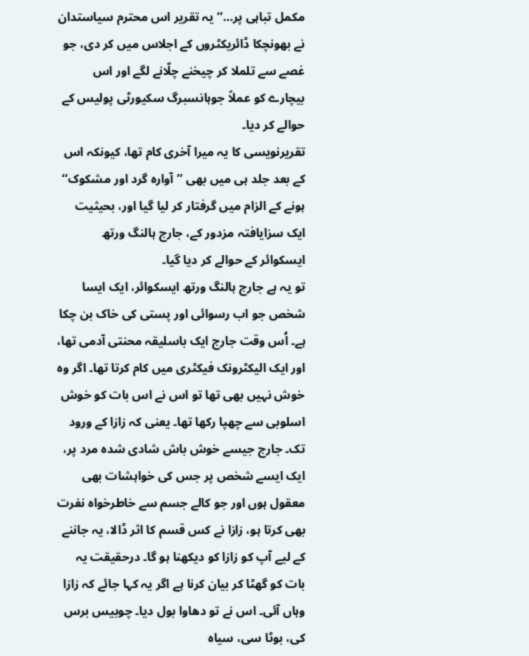مکمل تباہی پر…‘‘ یہ تقریر اس محترم سیاستدان نے بھونچکا ڈائریکٹروں کے اجلاس میں کر دی، جو غصے سے تلملا کر چیخنے چلّانے لگے اور اس بیچارے کو عملاً جوہانسبرگ سکیورٹی پولیس کے حوالے کر دیا۔
تقریرنویسی کا یہ میرا آخری کام تھا، کیونکہ اس کے بعد جلد ہی میں بھی ’’آوارہ گرد اور مشکوک‘‘ ہونے کے الزام میں گرفتار کر لیا گیا اور، بحیثیت ایک سزایافتہ مزدور کے، جارج ہالنگ ورتھ ایسکوائر کے حوالے کر دیا گیا۔
تو یہ ہے جارج ہالنگ ورتھ ایسکوائر، ایک ایسا شخص جو اب رسوائی اور پستی کی خاک بن چکا ہے۔ اُس وقت جارج ایک باسلیقہ محنتی آدمی تھا، اور ایک الیکٹرونک فیکٹری میں کام کرتا تھا۔ اگر وہ خوش نہیں بھی تھا تو اس نے اس بات کو خوش اسلوبی سے چھپا رکھا تھا۔ یعنی کہ زازا کے ورود تک۔ جارج جیسے خوش باش شادی شدہ مرد پر، ایک ایسے شخص پر جس کی خواہشات بھی معقول ہوں اور جو کالے جسم سے خاطرخواہ نفرت بھی کرتا ہو، زازا نے کس قسم کا اثر ڈالا، یہ جاننے کے لیے آپ کو زازا کو دیکھنا ہو گا۔ درحقیقت یہ بات کو گھٹا کر بیان کرنا ہے اگر یہ کہا جائے کہ زازا وہاں آئی۔ اس نے تو دھاوا بول دیا۔ چوبیس برس کی، بوٹا سی، سیاہ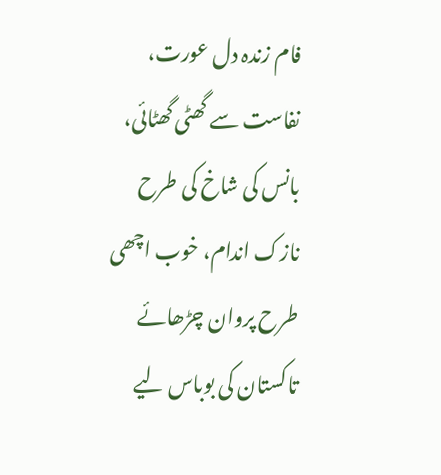فام زندہ دل عورت، نفاست سے گھٹی گھٹائی، بانس کی شاخ کی طرح نازک اندام، خوب اچھی طرح پروان چڑھائے تاکستان کی بوباس لیے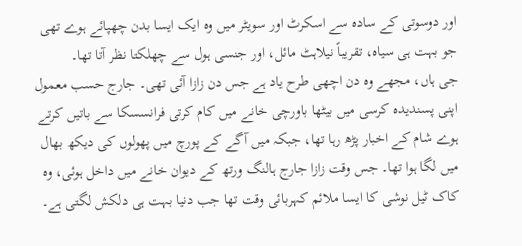اور دوسوتی کے سادہ سے اسکرٹ اور سویٹر میں وہ ایک ایسا بدن چھپائے ہوے تھی جو بہت ہی سیاہ، تقریباً نیلاہٹ مائل، اور جنسی ہول سے چھلکتا نظر آتا تھا۔
جی ہاں، مجھے وہ دن اچھی طرح یاد ہے جس دن زازا آئی تھی۔ جارج حسب معمول اپنی پسندیدہ کرسی میں بیٹھا باورچی خانے میں کام کرتی فرانسسکا سے باتیں کرتے ہوے شام کے اخبار پڑھ رہا تھا، جبکہ میں آگے کے پورچ میں پھولوں کی دیکھ بھال میں لگا ہوا تھا۔ جس وقت زازا جارج ہالنگ ورتھ کے دیوان خانے میں داخل ہوئی، وہ کاک ٹیل نوشی کا ایسا ملائم کہربائی وقت تھا جب دنیا بہت ہی دلکش لگتی ہے۔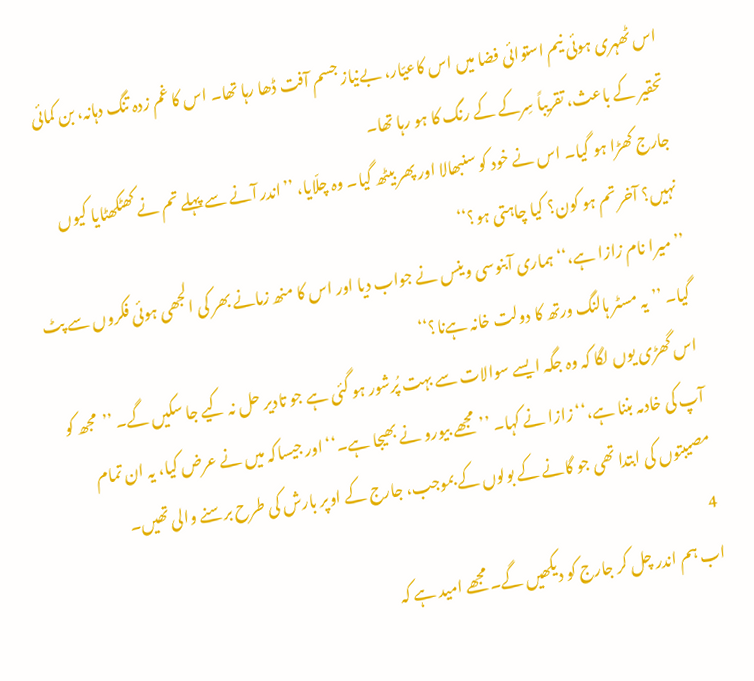اس ٹھہری ہوئی نیم استوائی فضا میں اس کاعیّار، بےنیاز جسم آفت ڈھا رہا تھا۔ اس کا غم زدہ تنگ دہانہ، بن کمائی تحقیر کے باعث، تقریباً سِرکے کے رنگ کا ہو رہا تھا۔
جارج کھڑا ہو گیا۔ اس نے خود کو سنبھالا اور پھر بیٹھ گیا۔ وہ چلّایا، ’’اندر آنے سے پہلے تم نے کھٹکھٹایا کیوں نہیں؟ آخر تم ہو کون؟ کیا چاہتی ہو؟‘‘
’’میرا نام زازا ہے،‘‘ ہماری آبنوسی وینس نے جواب دیا اور اس کا منھ زمانے بھر کی الجھی ہوئی فکروں سے پٹ گیا۔ ’’یہ مسٹر ہالنگ ورتھ کا دولت خانہ ہےنا؟‘‘
اس گھڑی یوں لگا کہ وہ جگہ ایسے سوالات سے بہت پُرشور ہو گئی ہے جو تادیر حل نہ کیے جا سکیں گے۔ ’’مجھ کو آپ کی خادمہ بننا ہے،‘‘ زازا نے کہا۔ ’’مجھے بیورو نے بھیجا ہے۔‘‘ اور جیساکہ میں نے عرض کیا، یہ ان تمام مصیبتوں کی ابتدا تھی جو گانے کے بولوں کے بموجب، جارج کے اوپر بارش کی طرح برسنے والی تھیں۔
4
اب ہم اندر چل کر جارج کو دیکھیں گے۔ مجھے امید ہے کہ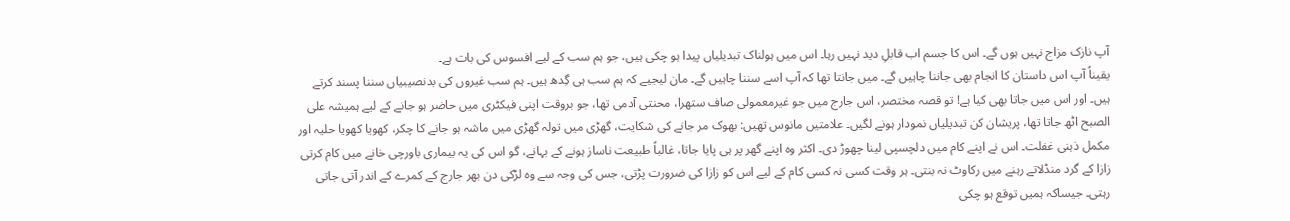آپ نازک مزاج نہیں ہوں گے۔ اس کا جسم اب قابلِ دید نہیں رہا۔ اس میں ہولناک تبدیلیاں پیدا ہو چکی ہیں، جو ہم سب کے لیے افسوس کی بات ہے۔
یقیناً آپ اس داستان کا انجام بھی جاننا چاہیں گے۔ میں جانتا تھا کہ آپ اسے سننا چاہیں گے۔ مان لیجیے کہ ہم سب ہی گِدھ ہیں۔ ہم سب غیروں کی بدنصیبیاں سننا پسند کرتے ہیں۔ اور اس میں جاتا بھی کیا ہے! تو قصہ مختصر، اس جارج میں جو غیرمعمولی صاف ستھرا، محنتی آدمی تھا، جو بروقت اپنی فیکٹری میں حاضر ہو جانے کے لیے ہمیشہ علی الصبح اٹھ جاتا تھا، پریشان کن تبدیلیاں نمودار ہونے لگیں۔ علامتیں مانوس تھیں: بھوک مر جانے کی شکایت، گھڑی میں تولہ گھڑی میں ماشہ ہو جانے کا چکر، کھویا کھویا حلیہ اور مکمل ذہنی غفلت۔ اس نے اپنے کام میں دلچسپی لینا چھوڑ دی۔ اکثر وہ اپنے گھر پر ہی پایا جاتا، غالباً طبیعت ناساز ہونے کے بہانے، گو اس کی یہ بیماری باورچی خانے میں کام کرتی زازا کے گرد منڈلاتے رہنے میں رکاوٹ نہ بنتی۔ ہر وقت کسی نہ کسی کام کے لیے اس کو زازا کی ضرورت پڑتی، جس کی وجہ سے وہ لڑکی دن بھر جارج کے کمرے کے اندر آتی جاتی رہتی۔ جیساکہ ہمیں توقع ہو چکی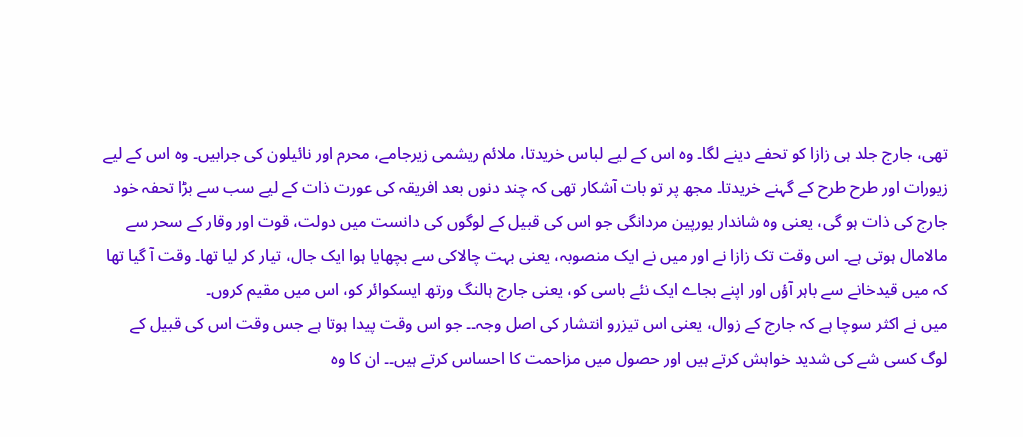تھی، جارج جلد ہی زازا کو تحفے دینے لگا۔ وہ اس کے لیے لباس خریدتا، ملائم ریشمی زیرجامے، محرم اور نائیلون کی جرابیں۔ وہ اس کے لیے زیورات اور طرح طرح کے گہنے خریدتا۔ مجھ پر تو بات آشکار تھی کہ چند دنوں بعد افریقہ کی عورت ذات کے لیے سب سے بڑا تحفہ خود جارج کی ذات ہو گی، یعنی وہ شاندار یورپین مردانگی جو اس کی قبیل کے لوگوں کی دانست میں دولت، قوت اور وقار کے سحر سے مالامال ہوتی ہے۔ اس وقت تک زازا نے اور میں نے ایک منصوبہ، یعنی بہت چالاکی سے بچھایا ہوا ایک جال، تیار کر لیا تھا۔ وقت آ گیا تھا کہ میں قیدخانے سے باہر آؤں اور اپنے بجاے ایک نئے باسی کو، یعنی جارج ہالنگ ورتھ ایسکوائر کو، اس میں مقیم کروں۔
میں نے اکثر سوچا ہے کہ جارج کے زوال، یعنی اس تیزرو انتشار کی اصل وجہ۔۔ جو اس وقت پیدا ہوتا ہے جس وقت اس کی قبیل کے لوگ کسی شے کی شدید خواہش کرتے ہیں اور حصول میں مزاحمت کا احساس کرتے ہیں۔۔ ان کا وہ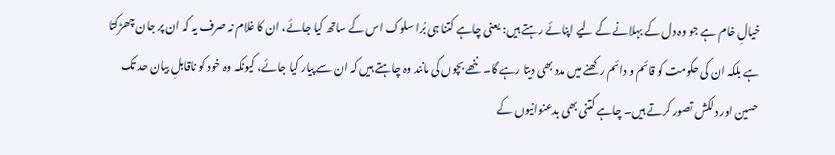خیالِ خام ہے جو وہ دل کے بہلانے کے لیے اپنائے رہتے ہیں: یعنی چاہے کتنا ہی بُرا سلوک اس کے ساتھ کیا جائے، ان کا غلام نہ صرف یہ کہ ان پر جان چھڑکتا ہے بلکہ ان کی حکومت کو قائم و دائم رکھنے میں مدد بھی دیتا رہے گا۔ ننھے بچوں کی مانند وہ چاہتے ہیں کہ ان سے پیار کیا جائے، کیونکہ وہ خود کو ناقابلِ بیان حد تک حسین اور دلکش تصور کرتے ہیں۔ چاہے کتنی بھی بدعنوانیوں کے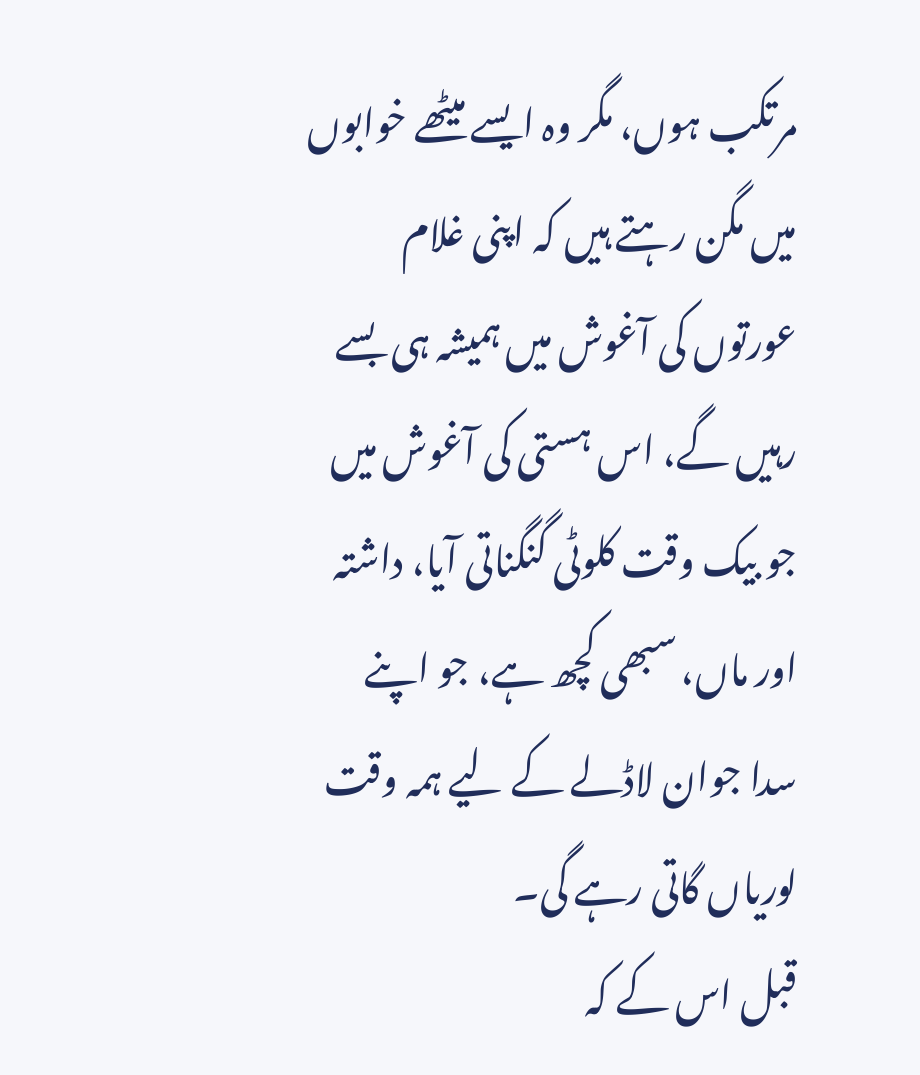مرتکب ہوں، مگر وہ ایسے میٹھے خوابوں میں مگن رہتے ہیں کہ اپنی غلام عورتوں کی آغوش میں ہمیشہ ہی بسے رہیں گے، اس ہستی کی آغوش میں جو بیک وقت کلوٹی گنگناتی آیا، داشتہ اور ماں، سبھی کچھ ہے، جو اپنے سدا جوان لاڈلے کے لیے ہمہ وقت لوریاں گاتی رہے گی۔
قبل اس کے کہ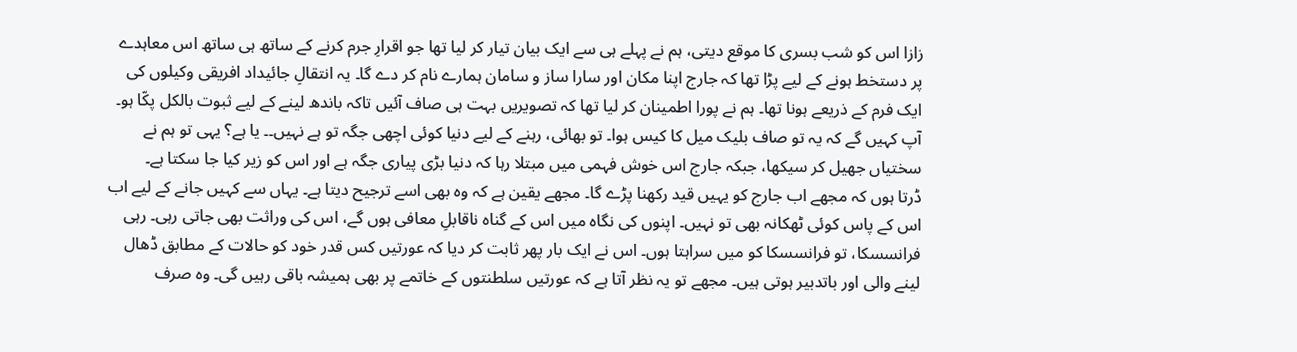زازا اس کو شب بسری کا موقع دیتی، ہم نے پہلے ہی سے ایک بیان تیار کر لیا تھا جو اقرارِ جرم کرنے کے ساتھ ہی ساتھ اس معاہدے پر دستخط ہونے کے لیے پڑا تھا کہ جارج اپنا مکان اور سارا ساز و سامان ہمارے نام کر دے گا۔ یہ انتقالِ جائیداد افریقی وکیلوں کی ایک فرم کے ذریعے ہونا تھا۔ ہم نے پورا اطمینان کر لیا تھا کہ تصویریں بہت ہی صاف آئیں تاکہ باندھ لینے کے لیے ثبوت بالکل پکّا ہو۔ آپ کہیں گے کہ یہ تو صاف بلیک میل کا کیس ہوا۔ تو بھائی، رہنے کے لیے دنیا کوئی اچھی جگہ تو ہے نہیں۔۔ یا ہے؟ یہی تو ہم نے سختیاں جھیل کر سیکھا، جبکہ جارج اس خوش فہمی میں مبتلا رہا کہ دنیا بڑی پیاری جگہ ہے اور اس کو زیر کیا جا سکتا ہے۔
ڈرتا ہوں کہ مجھے اب جارج کو یہیں قید رکھنا پڑے گا۔ مجھے یقین ہے کہ وہ بھی اسے ترجیح دیتا ہے۔ یہاں سے کہیں جانے کے لیے اب اس کے پاس کوئی ٹھکانہ بھی تو نہیں۔ اپنوں کی نگاہ میں اس کے گناہ ناقابلِ معافی ہوں گے، اس کی وراثت بھی جاتی رہی۔ رہی فرانسسکا، تو فرانسسکا کو میں سراہتا ہوں۔ اس نے ایک بار پھر ثابت کر دیا کہ عورتیں کس قدر خود کو حالات کے مطابق ڈھال لینے والی اور باتدبیر ہوتی ہیں۔ مجھے تو یہ نظر آتا ہے کہ عورتیں سلطنتوں کے خاتمے پر بھی ہمیشہ باقی رہیں گی۔ وہ صرف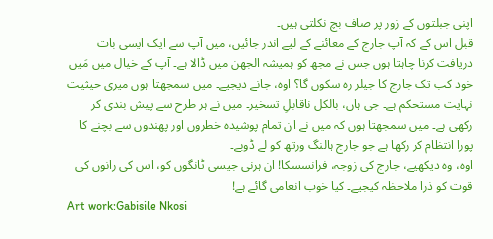اپنی جبلتوں کے زور پر صاف بچ نکلتی ہیں۔
قبل اس کے کہ آپ جارج کے معائنے کے لیے اندر جائیں، میں آپ سے ایک ایسی بات دریافت کرنا چاہتا ہوں جس نے مجھ کو ہمیشہ الجھن میں ڈالا ہے۔ آپ کے خیال میں مَیں خود کب تک جارج کا جیلر رہ سکوں گا؟ اوہ، جانے دیجیے۔ میں سمجھتا ہوں میری حیثیت نہایت مستحکم ہے۔ جی ہاں، بالکل ناقابلِ تسخیر۔ میں نے ہر طرح سے پیش بندی کر رکھی ہے۔ میں سمجھتا ہوں کہ میں نے ان تمام پوشیدہ خطروں اور پھندوں سے بچنے کا پورا انتظام کر رکھا ہے جو جارج ہالنگ ورتھ کو لے ڈوبے۔
اوہ، وہ دیکھیے، جارج کی زوجہ، فرانسسکا! ان ہرنی جیسی ٹانگوں کو، اس کی رانوں کی قوت کو ذرا ملاحظہ کیجیے۔ کیا خوب انعامی گائے ہے!
Art work:Gabisile Nkosi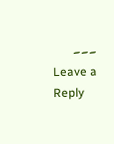۔۔۔
Leave a Reply